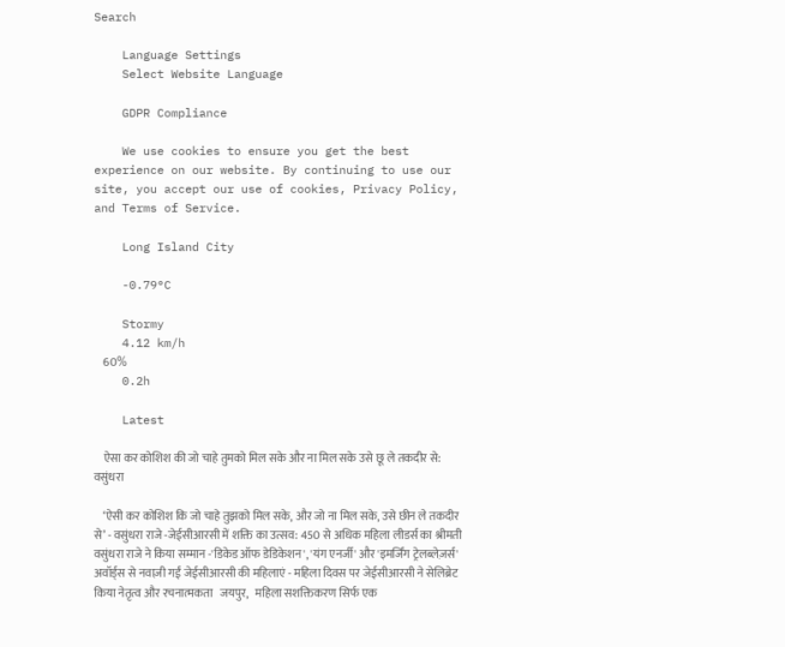Search

    Language Settings
    Select Website Language

    GDPR Compliance

    We use cookies to ensure you get the best experience on our website. By continuing to use our site, you accept our use of cookies, Privacy Policy, and Terms of Service.

    Long Island City

    -0.79°C

    Stormy
    4.12 km/h
    60%
    0.2h

    Latest

    ऐसा कर कोशिश की जो चाहे तुमको मिल सके और ना मिल सके उसे छू ले तकदीर से: वसुंधरा

    ‘ऐसी कर कोशिश कि जो चाहे तुझको मिल सके, और जो ना मिल सके, उसे छीन ले तकदीर से’ - वसुंधरा राजे -जेईसीआरसी में शक्ति का उत्सव: 450 से अधिक महिला लीडर्स का श्रीमती वसुंधरा राजे ने किया सम्मान -'डिकेड ऑफ डेडिकेशन', 'यंग एनर्जी' और 'इमर्जिंग ट्रेलब्लेज़र्स' अवॉर्ड्स से नवाज़ी गईं जेईसीआरसी की महिलाएं - महिला दिवस पर जेईसीआरसी ने सेलिब्रेट किया नेतृत्व और रचनात्मकता   जयपुर,   महिला सशक्तिकरण सिर्फ एक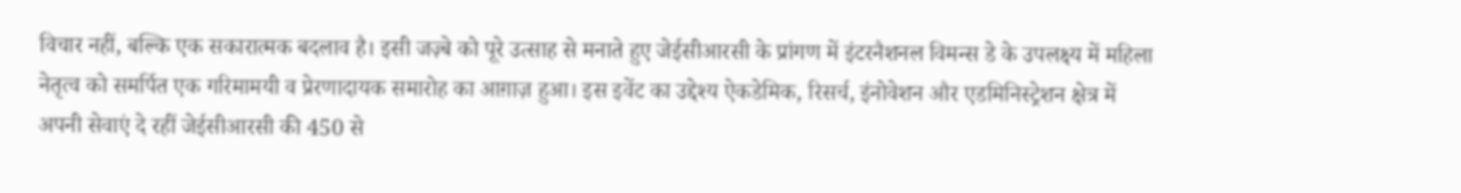विचार नहीं, बल्कि एक सकारात्मक बदलाव है। इसी जज़्बे को पूरे उत्साह से मनाते हुए जेईसीआरसी के प्रांगण में इंटरनैशनल विमन्स डे के उपलक्ष्य में महिला नेतृत्व को समर्पित एक गरिमामयी व प्रेरणादायक समारोह का आग़ाज़ हुआ। इस इवेंट का उद्देश्य ऐकडेमिक, रिसर्च, इंनोवेशन और एडमिनिस्ट्रेशन क्षेत्र में अपनी सेवाएं दे रहीं जेईसीआरसी की 450 से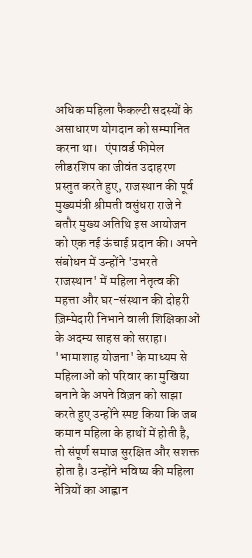अधिक महिला फैकल्टी सदस्यों के असाधारण योगदान को सम्मानित करना था।   एंपावर्ड फीमेल लीडरशिप का जीवंत उदाहरण प्रस्तुत करते हुए, राजस्थान की पूर्व मुख्यमंत्री श्रीमती वसुंधरा राजे ने बतौर मुख्य अतिथि इस आयोजन को एक नई ऊंचाई प्रदान की। अपने संबोधन में उन्होंने 'उभरते राजस्थान' में महिला नेतृत्व की महत्ता और घर-संस्थान की दोहरी ज़िम्मेदारी निभाने वाली शिक्षिकाओं के अदम्य साहस को सराहा। 'भामाशाह योजना' के माध्यम से महिलाओं को परिवार का मुखिया बनाने के अपने विज़न को साझा करते हुए उन्होंने स्पष्ट किया कि जब कमान महिला के हाथों में होती है, तो संपूर्ण समाज सुरक्षित और सशक्त होता है। उन्होंने भविष्य की महिला नेत्रियों का आह्वान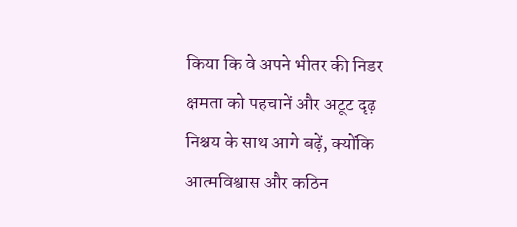किया कि वे अपने भीतर की निडर क्षमता को पहचानें और अटूट दृढ़ निश्चय के साथ आगे बढ़ें, क्योंकि आत्मविश्वास और कठिन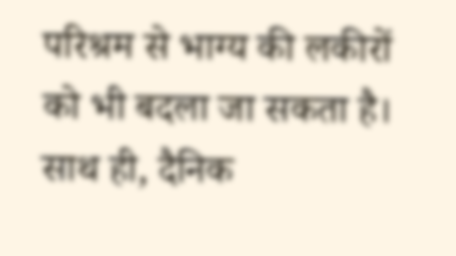परिश्रम से भाग्य की लकीरों को भी बदला जा सकता है।   साथ ही, दैनिक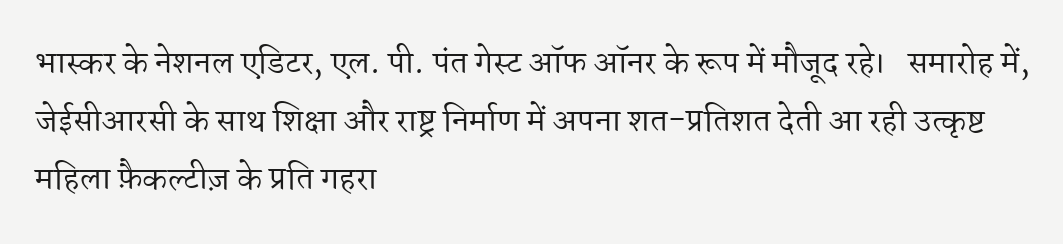भास्कर के नेशनल एडिटर, एल. पी. पंत गेस्ट ऑफ ऑनर के रूप में मौजूद रहे।   समारोह में, जेईसीआरसी के साथ शिक्षा और राष्ट्र निर्माण में अपना शत-प्रतिशत देती आ रही उत्कृष्ट महिला फ़ैकल्टीज़ के प्रति गहरा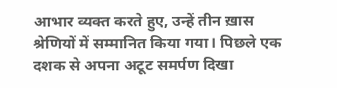आभार व्यक्त करते हुए, उन्हें तीन ख़ास श्रेणियों में सम्मानित किया गया। पिछले एक दशक से अपना अटूट समर्पण दिखा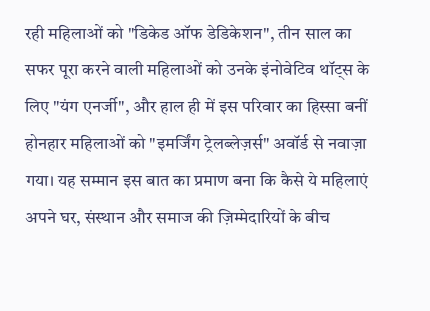रही महिलाओं को "डिकेड ऑफ डेडिकेशन", तीन साल का सफर पूरा करने वाली महिलाओं को उनके इंनोवेटिव थॉट्स के लिए "यंग एनर्जी", और हाल ही में इस परिवार का हिस्सा बनीं होनहार महिलाओं को "इमर्जिंग ट्रेलब्लेज़र्स" अवॉर्ड से नवाज़ा गया। यह सम्मान इस बात का प्रमाण बना कि कैसे ये महिलाएं अपने घर, संस्थान और समाज की ज़िम्मेदारियों के बीच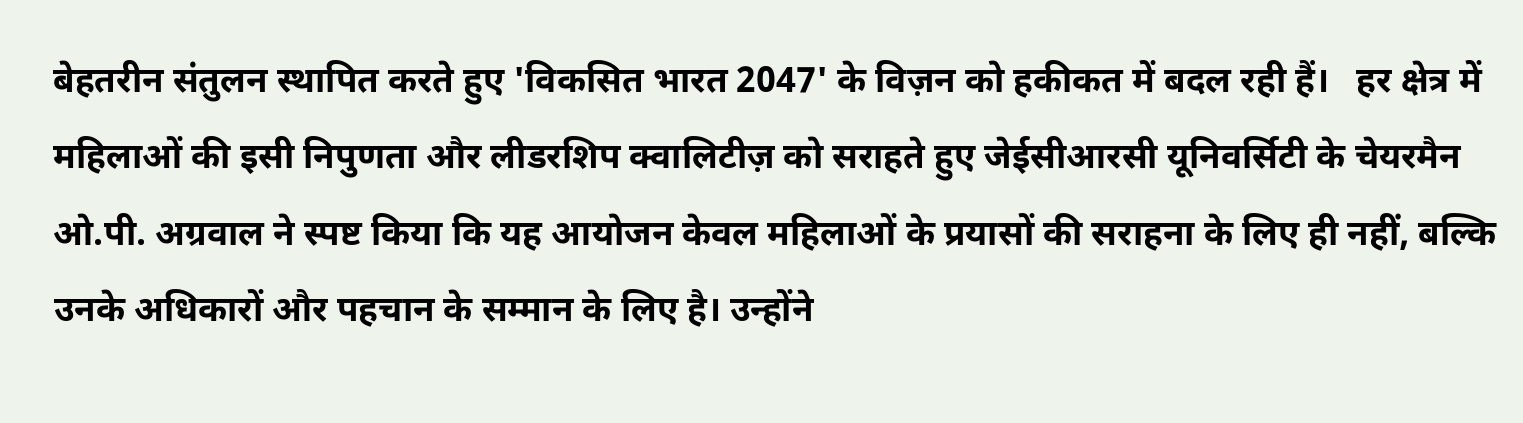बेहतरीन संतुलन स्थापित करते हुए 'विकसित भारत 2047' के विज़न को हकीकत में बदल रही हैं।   हर क्षेत्र में महिलाओं की इसी निपुणता और लीडरशिप क्वालिटीज़ को सराहते हुए जेईसीआरसी यूनिवर्सिटी के चेयरमैन ओ.पी. अग्रवाल ने स्पष्ट किया कि यह आयोजन केवल महिलाओं के प्रयासों की सराहना के लिए ही नहीं, बल्कि उनके अधिकारों और पहचान के सम्मान के लिए है। उन्होंने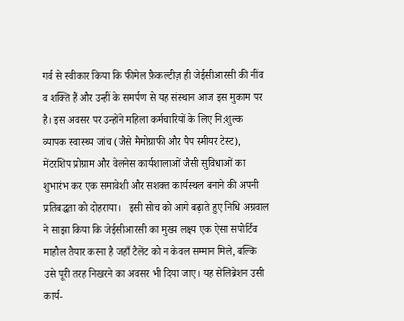गर्व से स्वीकार किया कि फीमेल फ़ैकल्टीज़ ही जेईसीआरसी की नींव व शक्ति हैं और उन्हीं के समर्पण से यह संस्थान आज इस मुकाम पर है। इस अवसर पर उन्होंने महिला कर्मचारियों के लिए नि:शुल्क व्यापक स्वास्थ्य जांच (जैसे मैमोग्राफी और पैप स्मीयर टेस्ट), मेंटरशिप प्रोग्राम और वेलनेस कार्यशालाओं जैसी सुविधाओं का शुभारंभ कर एक समावेशी और सशक्त कार्यस्थल बनाने की अपनी प्रतिबद्धता को दोहराया।   इसी सोच को आगे बढ़ाते हुए निधि अग्रवाल ने साझा किया कि जेईसीआरसी का मुख्य लक्ष्य एक ऐसा सपोर्टिव माहौल तैयार करना है जहाँ टैलेंट को न केवल सम्मान मिले, बल्कि उसे पूरी तरह निखरने का अवसर भी दिया जाए। यह सेलिब्रेशन उसी कार्य-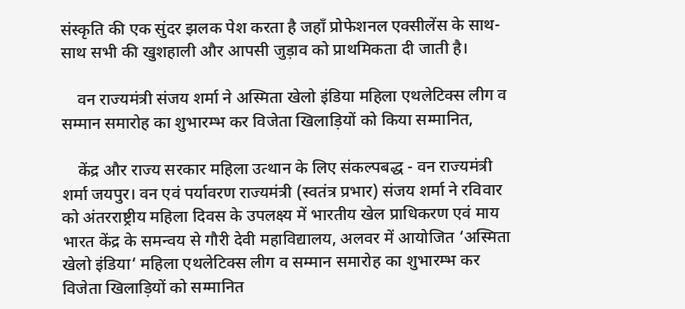संस्कृति की एक सुंदर झलक पेश करता है जहाँ प्रोफेशनल एक्सीलेंस के साथ-साथ सभी की खुशहाली और आपसी जुड़ाव को प्राथमिकता दी जाती है।

    वन राज्यमंत्री संजय शर्मा ने अस्मिता खेलो इंडिया महिला एथलेटिक्स लीग व सम्मान समारोह का शुभारम्भ कर विजेता खिलाड़ियों को किया सम्मानित,

    केंद्र और राज्य सरकार महिला उत्थान के लिए संकल्पबद्ध - वन राज्यमंत्री शर्मा जयपुर। वन एवं पर्यावरण राज्यमंत्री (स्वतंत्र प्रभार) संजय शर्मा ने रविवार को अंतरराष्ट्रीय महिला दिवस के उपलक्ष्य में भारतीय खेल प्राधिकरण एवं माय भारत केंद्र के समन्वय से गौरी देवी महाविद्यालय, अलवर में आयोजित ‘अस्मिता खेलो इंडिया‘ महिला एथलेटिक्स लीग व सम्मान समारोह का शुभारम्भ कर विजेता खिलाड़ियों को सम्मानित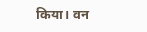किया। वन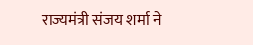राज्यमंत्री संजय शर्मा ने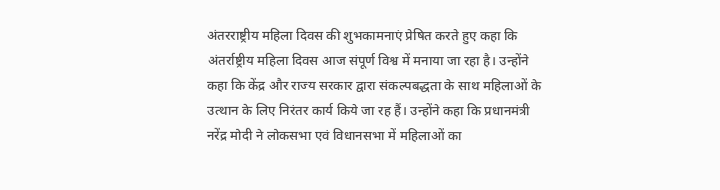अंतरराष्ट्रीय महिला दिवस की शुभकामनाएं प्रेषित करते हुए कहा कि अंतर्राष्ट्रीय महिला दिवस आज संपूर्ण विश्व में मनाया जा रहा है। उन्होंने कहा कि केंद्र और राज्य सरकार द्वारा संकल्पबद्धता के साथ महिलाओं के उत्थान के लिए निरंतर कार्य किये जा रह हैं। उन्होंने कहा कि प्रधानमंत्री नरेंद्र मोदी ने लोकसभा एवं विधानसभा में महिलाओं का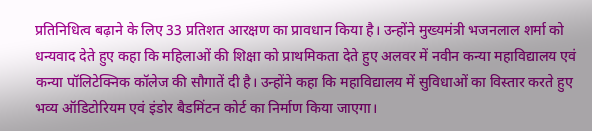प्रतिनिधित्व बढ़ाने के लिए 33 प्रतिशत आरक्षण का प्रावधान किया है। उन्होंने मुख्यमंत्री भजनलाल शर्मा को धन्यवाद देते हुए कहा कि महिलाओं की शिक्षा को प्राथमिकता देते हुए अलवर में नवीन कन्या महाविद्यालय एवं कन्या पॉलिटेक्निक कॉलेज की सौगातें दी है। उन्होंने कहा कि महाविद्यालय में सुविधाओं का विस्तार करते हुए भव्य ऑडिटोरियम एवं इंडोर बैडमिंटन कोर्ट का निर्माण किया जाएगा।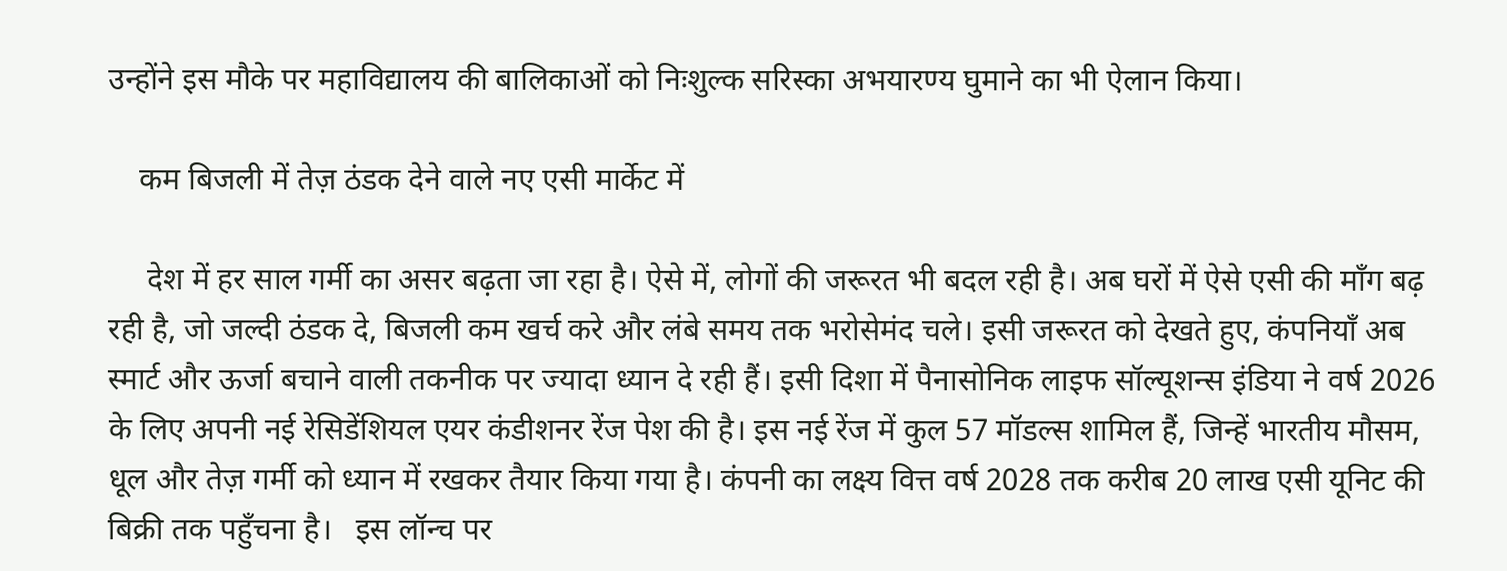उन्होंने इस मौके पर महाविद्यालय की बालिकाओं को निःशुल्क सरिस्का अभयारण्य घुमाने का भी ऐलान किया।

    कम बिजली में तेज़ ठंडक देने वाले नए एसी मार्केट में

     देश में हर साल गर्मी का असर बढ़ता जा रहा है। ऐसे में, लोगों की जरूरत भी बदल रही है। अब घरों में ऐसे एसी की माँग बढ़ रही है, जो जल्दी ठंडक दे, बिजली कम खर्च करे और लंबे समय तक भरोसेमंद चले। इसी जरूरत को देखते हुए, कंपनियाँ अब स्मार्ट और ऊर्जा बचाने वाली तकनीक पर ज्यादा ध्यान दे रही हैं। इसी दिशा में पैनासोनिक लाइफ सॉल्यूशन्स इंडिया ने वर्ष 2026 के लिए अपनी नई रेसिडेंशियल एयर कंडीशनर रेंज पेश की है। इस नई रेंज में कुल 57 मॉडल्स शामिल हैं, जिन्हें भारतीय मौसम, धूल और तेज़ गर्मी को ध्यान में रखकर तैयार किया गया है। कंपनी का लक्ष्य वित्त वर्ष 2028 तक करीब 20 लाख एसी यूनिट की बिक्री तक पहुँचना है।   इस लॉन्च पर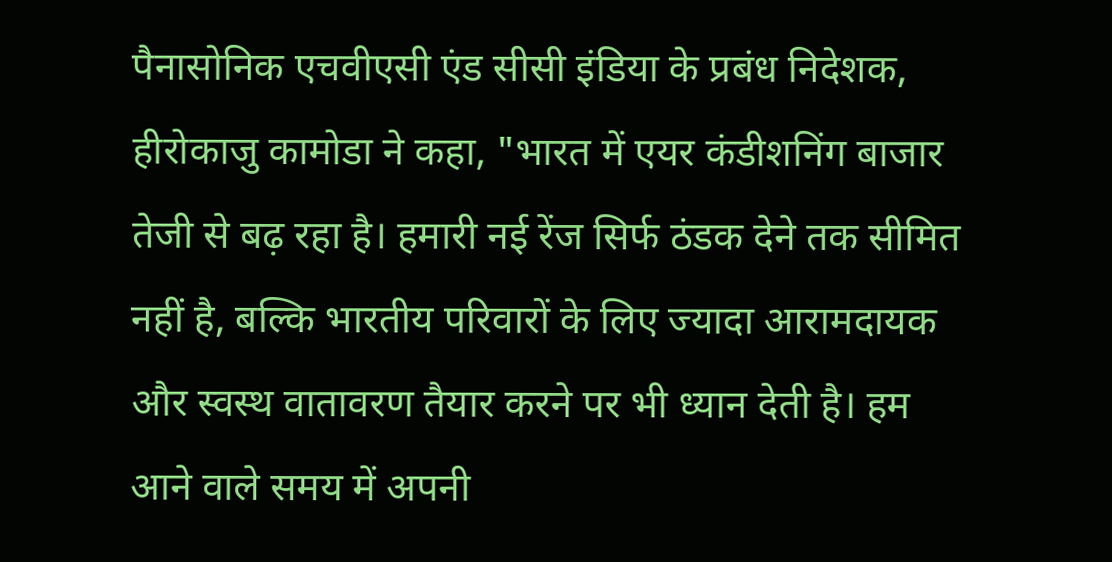पैनासोनिक एचवीएसी एंड सीसी इंडिया के प्रबंध निदेशक, हीरोकाजु कामोडा ने कहा, "भारत में एयर कंडीशनिंग बाजार तेजी से बढ़ रहा है। हमारी नई रेंज सिर्फ ठंडक देने तक सीमित नहीं है, बल्कि भारतीय परिवारों के लिए ज्यादा आरामदायक और स्वस्थ वातावरण तैयार करने पर भी ध्यान देती है। हम आने वाले समय में अपनी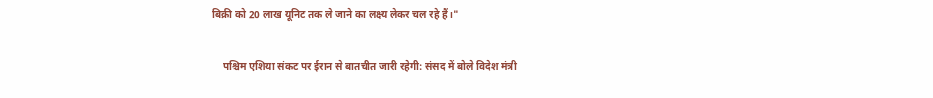बिक्री को 20 लाख यूनिट तक ले जाने का लक्ष्य लेकर चल रहे हैं।"

    पश्चिम एशिया संकट पर ईरान से बातचीत जारी रहेगी: संसद में बोले विदेश मंत्री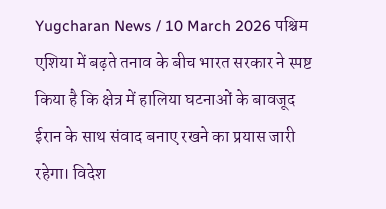Yugcharan News / 10 March 2026 पश्चिम एशिया में बढ़ते तनाव के बीच भारत सरकार ने स्पष्ट किया है कि क्षेत्र में हालिया घटनाओं के बावजूद ईरान के साथ संवाद बनाए रखने का प्रयास जारी रहेगा। विदेश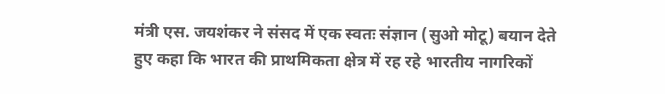मंत्री एस. जयशंकर ने संसद में एक स्वतः संज्ञान (सुओ मोटू) बयान देते हुए कहा कि भारत की प्राथमिकता क्षेत्र में रह रहे भारतीय नागरिकों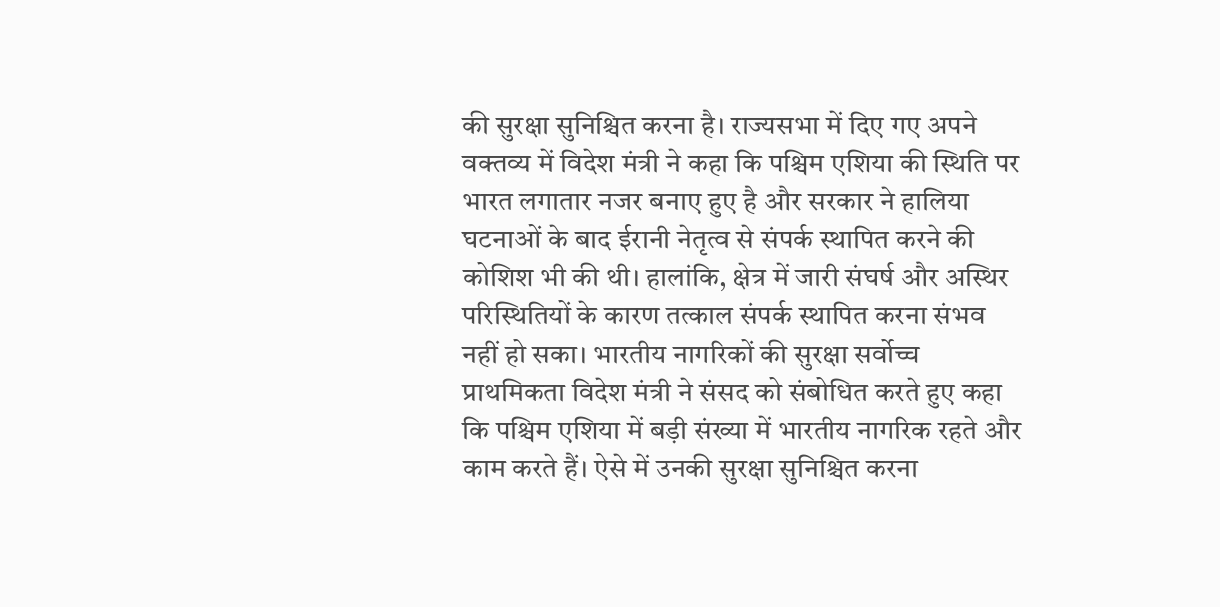की सुरक्षा सुनिश्चित करना है। राज्यसभा में दिए गए अपने वक्तव्य में विदेश मंत्री ने कहा कि पश्चिम एशिया की स्थिति पर भारत लगातार नजर बनाए हुए है और सरकार ने हालिया घटनाओं के बाद ईरानी नेतृत्व से संपर्क स्थापित करने की कोशिश भी की थी। हालांकि, क्षेत्र में जारी संघर्ष और अस्थिर परिस्थितियों के कारण तत्काल संपर्क स्थापित करना संभव नहीं हो सका। भारतीय नागरिकों की सुरक्षा सर्वोच्च प्राथमिकता विदेश मंत्री ने संसद को संबोधित करते हुए कहा कि पश्चिम एशिया में बड़ी संख्या में भारतीय नागरिक रहते और काम करते हैं। ऐसे में उनकी सुरक्षा सुनिश्चित करना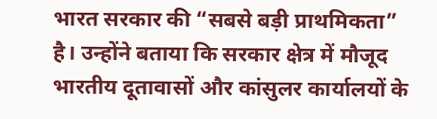भारत सरकार की “सबसे बड़ी प्राथमिकता” है। उन्होंने बताया कि सरकार क्षेत्र में मौजूद भारतीय दूतावासों और कांसुलर कार्यालयों के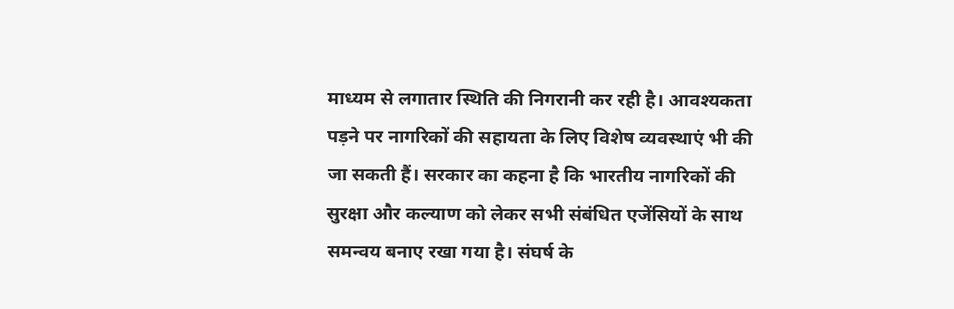माध्यम से लगातार स्थिति की निगरानी कर रही है। आवश्यकता पड़ने पर नागरिकों की सहायता के लिए विशेष व्यवस्थाएं भी की जा सकती हैं। सरकार का कहना है कि भारतीय नागरिकों की सुरक्षा और कल्याण को लेकर सभी संबंधित एजेंसियों के साथ समन्वय बनाए रखा गया है। संघर्ष के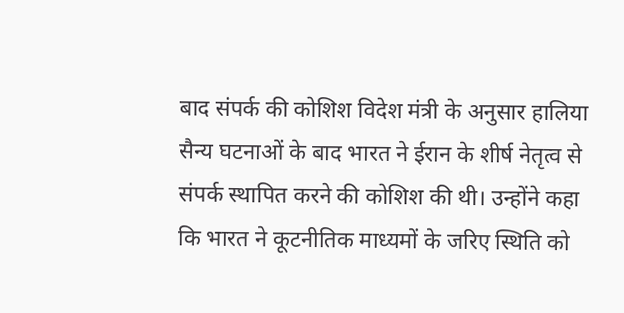बाद संपर्क की कोशिश विदेश मंत्री के अनुसार हालिया सैन्य घटनाओं के बाद भारत ने ईरान के शीर्ष नेतृत्व से संपर्क स्थापित करने की कोशिश की थी। उन्होंने कहा कि भारत ने कूटनीतिक माध्यमों के जरिए स्थिति को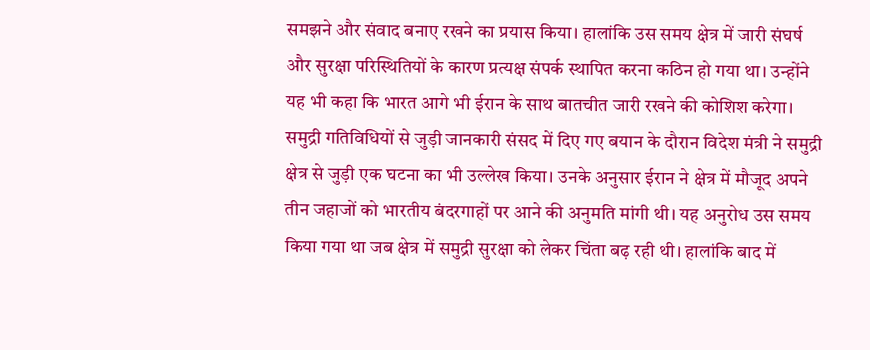समझने और संवाद बनाए रखने का प्रयास किया। हालांकि उस समय क्षेत्र में जारी संघर्ष और सुरक्षा परिस्थितियों के कारण प्रत्यक्ष संपर्क स्थापित करना कठिन हो गया था। उन्होंने यह भी कहा कि भारत आगे भी ईरान के साथ बातचीत जारी रखने की कोशिश करेगा। समुद्री गतिविधियों से जुड़ी जानकारी संसद में दिए गए बयान के दौरान विदेश मंत्री ने समुद्री क्षेत्र से जुड़ी एक घटना का भी उल्लेख किया। उनके अनुसार ईरान ने क्षेत्र में मौजूद अपने तीन जहाजों को भारतीय बंदरगाहों पर आने की अनुमति मांगी थी। यह अनुरोध उस समय किया गया था जब क्षेत्र में समुद्री सुरक्षा को लेकर चिंता बढ़ रही थी। हालांकि बाद में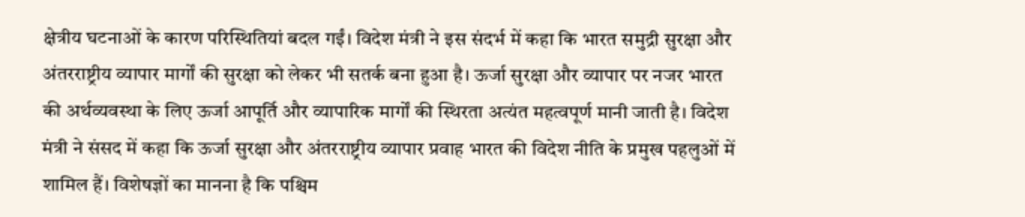क्षेत्रीय घटनाओं के कारण परिस्थितियां बदल गईं। विदेश मंत्री ने इस संदर्भ में कहा कि भारत समुद्री सुरक्षा और अंतरराष्ट्रीय व्यापार मार्गों की सुरक्षा को लेकर भी सतर्क बना हुआ है। ऊर्जा सुरक्षा और व्यापार पर नजर भारत की अर्थव्यवस्था के लिए ऊर्जा आपूर्ति और व्यापारिक मार्गों की स्थिरता अत्यंत महत्वपूर्ण मानी जाती है। विदेश मंत्री ने संसद में कहा कि ऊर्जा सुरक्षा और अंतरराष्ट्रीय व्यापार प्रवाह भारत की विदेश नीति के प्रमुख पहलुओं में शामिल हैं। विशेषज्ञों का मानना है कि पश्चिम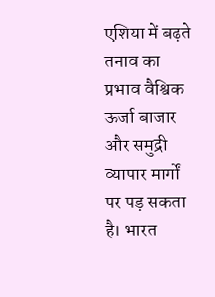एशिया में बढ़ते तनाव का प्रभाव वैश्विक ऊर्जा बाजार और समुद्री व्यापार मार्गों पर पड़ सकता है। भारत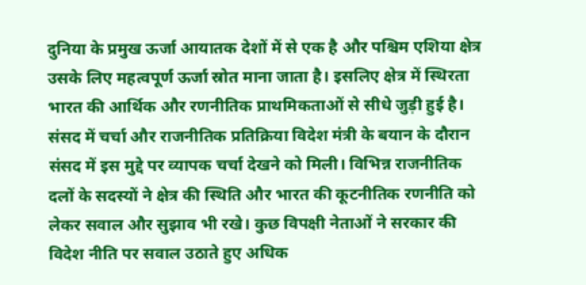दुनिया के प्रमुख ऊर्जा आयातक देशों में से एक है और पश्चिम एशिया क्षेत्र उसके लिए महत्वपूर्ण ऊर्जा स्रोत माना जाता है। इसलिए क्षेत्र में स्थिरता भारत की आर्थिक और रणनीतिक प्राथमिकताओं से सीधे जुड़ी हुई है। संसद में चर्चा और राजनीतिक प्रतिक्रिया विदेश मंत्री के बयान के दौरान संसद में इस मुद्दे पर व्यापक चर्चा देखने को मिली। विभिन्न राजनीतिक दलों के सदस्यों ने क्षेत्र की स्थिति और भारत की कूटनीतिक रणनीति को लेकर सवाल और सुझाव भी रखे। कुछ विपक्षी नेताओं ने सरकार की विदेश नीति पर सवाल उठाते हुए अधिक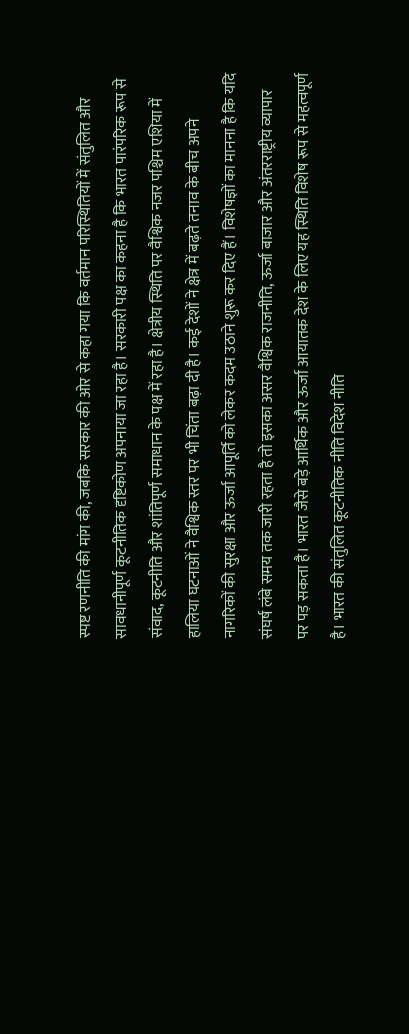स्पष्ट रणनीति की मांग की, जबकि सरकार की ओर से कहा गया कि वर्तमान परिस्थितियों में संतुलित और सावधानीपूर्ण कूटनीतिक दृष्टिकोण अपनाया जा रहा है। सरकारी पक्ष का कहना है कि भारत पारंपरिक रूप से संवाद, कूटनीति और शांतिपूर्ण समाधान के पक्ष में रहा है। क्षेत्रीय स्थिति पर वैश्विक नजर पश्चिम एशिया में हालिया घटनाओं ने वैश्विक स्तर पर भी चिंता बढ़ा दी है। कई देशों ने क्षेत्र में बढ़ते तनाव के बीच अपने नागरिकों की सुरक्षा और ऊर्जा आपूर्ति को लेकर कदम उठाने शुरू कर दिए हैं। विशेषज्ञों का मानना है कि यदि संघर्ष लंबे समय तक जारी रहता है तो इसका असर वैश्विक राजनीति, ऊर्जा बाजार और अंतरराष्ट्रीय व्यापार पर पड़ सकता है। भारत जैसे बड़े आर्थिक और ऊर्जा आयातक देश के लिए यह स्थिति विशेष रूप से महत्वपूर्ण है। भारत की संतुलित कूटनीतिक नीति विदेश नीति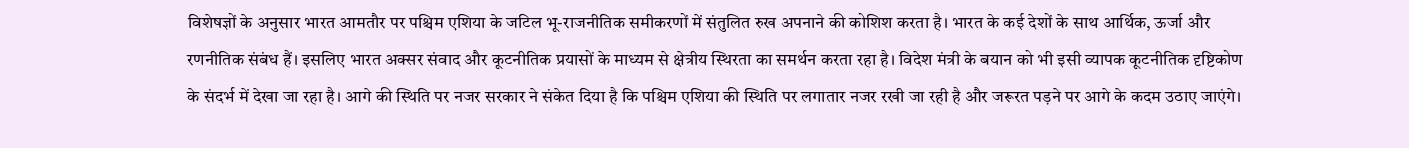विशेषज्ञों के अनुसार भारत आमतौर पर पश्चिम एशिया के जटिल भू-राजनीतिक समीकरणों में संतुलित रुख अपनाने की कोशिश करता है। भारत के कई देशों के साथ आर्थिक, ऊर्जा और रणनीतिक संबंध हैं। इसलिए भारत अक्सर संवाद और कूटनीतिक प्रयासों के माध्यम से क्षेत्रीय स्थिरता का समर्थन करता रहा है। विदेश मंत्री के बयान को भी इसी व्यापक कूटनीतिक दृष्टिकोण के संदर्भ में देखा जा रहा है। आगे की स्थिति पर नजर सरकार ने संकेत दिया है कि पश्चिम एशिया की स्थिति पर लगातार नजर रखी जा रही है और जरूरत पड़ने पर आगे के कदम उठाए जाएंगे।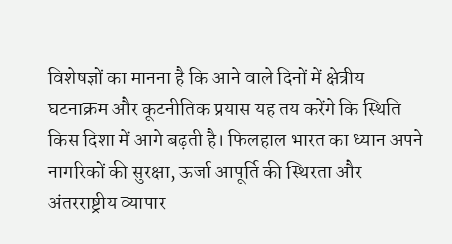विशेषज्ञों का मानना है कि आने वाले दिनों में क्षेत्रीय घटनाक्रम और कूटनीतिक प्रयास यह तय करेंगे कि स्थिति किस दिशा में आगे बढ़ती है। फिलहाल भारत का ध्यान अपने नागरिकों की सुरक्षा, ऊर्जा आपूर्ति की स्थिरता और अंतरराष्ट्रीय व्यापार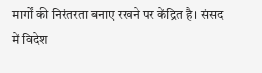मार्गों की निरंतरता बनाए रखने पर केंद्रित है। संसद में विदेश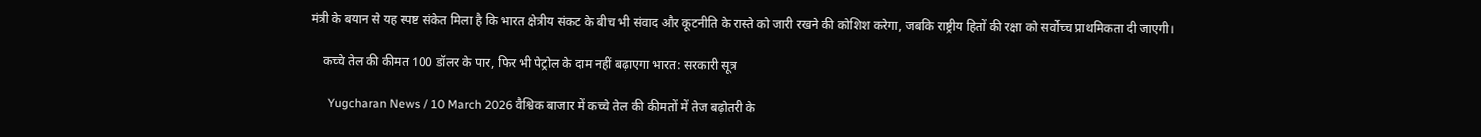मंत्री के बयान से यह स्पष्ट संकेत मिला है कि भारत क्षेत्रीय संकट के बीच भी संवाद और कूटनीति के रास्ते को जारी रखने की कोशिश करेगा, जबकि राष्ट्रीय हितों की रक्षा को सर्वोच्च प्राथमिकता दी जाएगी।

    कच्चे तेल की कीमत 100 डॉलर के पार, फिर भी पेट्रोल के दाम नहीं बढ़ाएगा भारत: सरकारी सूत्र

      Yugcharan News / 10 March 2026 वैश्विक बाजार में कच्चे तेल की कीमतों में तेज बढ़ोतरी के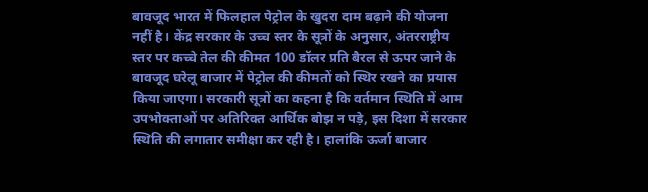बावजूद भारत में फिलहाल पेट्रोल के खुदरा दाम बढ़ाने की योजना नहीं है। केंद्र सरकार के उच्च स्तर के सूत्रों के अनुसार, अंतरराष्ट्रीय स्तर पर कच्चे तेल की कीमत 100 डॉलर प्रति बैरल से ऊपर जाने के बावजूद घरेलू बाजार में पेट्रोल की कीमतों को स्थिर रखने का प्रयास किया जाएगा। सरकारी सूत्रों का कहना है कि वर्तमान स्थिति में आम उपभोक्ताओं पर अतिरिक्त आर्थिक बोझ न पड़े, इस दिशा में सरकार स्थिति की लगातार समीक्षा कर रही है। हालांकि ऊर्जा बाजार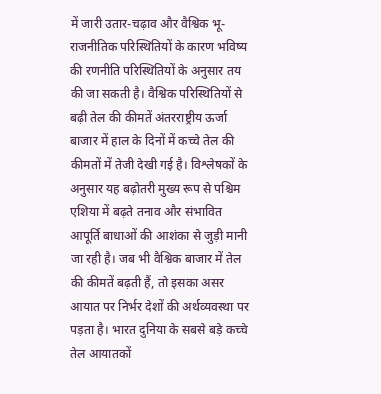में जारी उतार-चढ़ाव और वैश्विक भू-राजनीतिक परिस्थितियों के कारण भविष्य की रणनीति परिस्थितियों के अनुसार तय की जा सकती है। वैश्विक परिस्थितियों से बढ़ी तेल की कीमतें अंतरराष्ट्रीय ऊर्जा बाजार में हाल के दिनों में कच्चे तेल की कीमतों में तेजी देखी गई है। विश्लेषकों के अनुसार यह बढ़ोतरी मुख्य रूप से पश्चिम एशिया में बढ़ते तनाव और संभावित आपूर्ति बाधाओं की आशंका से जुड़ी मानी जा रही है। जब भी वैश्विक बाजार में तेल की कीमतें बढ़ती हैं, तो इसका असर आयात पर निर्भर देशों की अर्थव्यवस्था पर पड़ता है। भारत दुनिया के सबसे बड़े कच्चे तेल आयातकों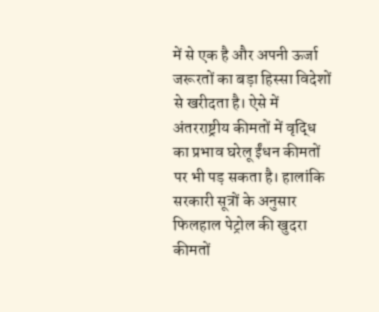में से एक है और अपनी ऊर्जा जरूरतों का बड़ा हिस्सा विदेशों से खरीदता है। ऐसे में अंतरराष्ट्रीय कीमतों में वृद्धि का प्रभाव घरेलू ईंधन कीमतों पर भी पड़ सकता है। हालांकि सरकारी सूत्रों के अनुसार फिलहाल पेट्रोल की खुदरा कीमतों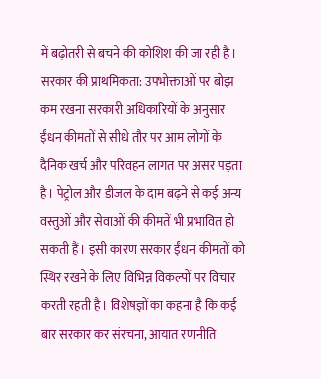में बढ़ोतरी से बचने की कोशिश की जा रही है। सरकार की प्राथमिकता: उपभोक्ताओं पर बोझ कम रखना सरकारी अधिकारियों के अनुसार ईंधन कीमतों से सीधे तौर पर आम लोगों के दैनिक खर्च और परिवहन लागत पर असर पड़ता है। पेट्रोल और डीजल के दाम बढ़ने से कई अन्य वस्तुओं और सेवाओं की कीमतें भी प्रभावित हो सकती हैं। इसी कारण सरकार ईंधन कीमतों को स्थिर रखने के लिए विभिन्न विकल्पों पर विचार करती रहती है। विशेषज्ञों का कहना है कि कई बार सरकार कर संरचना, आयात रणनीति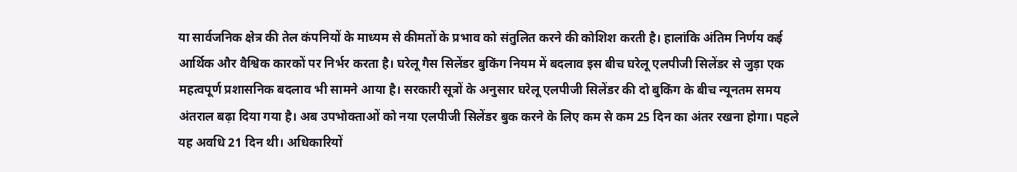या सार्वजनिक क्षेत्र की तेल कंपनियों के माध्यम से कीमतों के प्रभाव को संतुलित करने की कोशिश करती है। हालांकि अंतिम निर्णय कई आर्थिक और वैश्विक कारकों पर निर्भर करता है। घरेलू गैस सिलेंडर बुकिंग नियम में बदलाव इस बीच घरेलू एलपीजी सिलेंडर से जुड़ा एक महत्वपूर्ण प्रशासनिक बदलाव भी सामने आया है। सरकारी सूत्रों के अनुसार घरेलू एलपीजी सिलेंडर की दो बुकिंग के बीच न्यूनतम समय अंतराल बढ़ा दिया गया है। अब उपभोक्ताओं को नया एलपीजी सिलेंडर बुक करने के लिए कम से कम 25 दिन का अंतर रखना होगा। पहले यह अवधि 21 दिन थी। अधिकारियों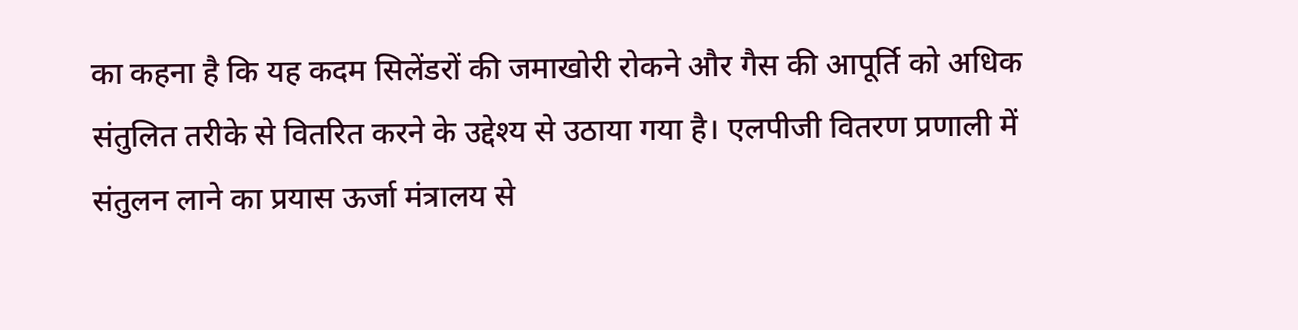का कहना है कि यह कदम सिलेंडरों की जमाखोरी रोकने और गैस की आपूर्ति को अधिक संतुलित तरीके से वितरित करने के उद्देश्य से उठाया गया है। एलपीजी वितरण प्रणाली में संतुलन लाने का प्रयास ऊर्जा मंत्रालय से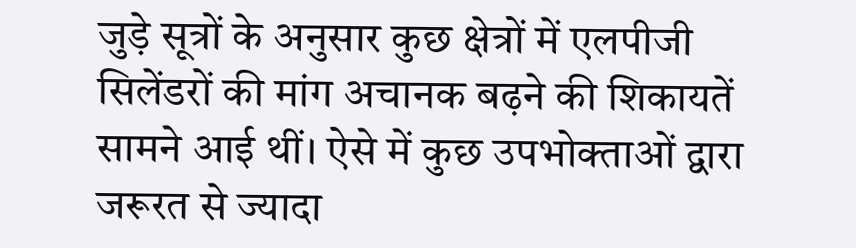जुड़े सूत्रों के अनुसार कुछ क्षेत्रों में एलपीजी सिलेंडरों की मांग अचानक बढ़ने की शिकायतें सामने आई थीं। ऐसे में कुछ उपभोक्ताओं द्वारा जरूरत से ज्यादा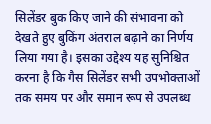सिलेंडर बुक किए जाने की संभावना को देखते हुए बुकिंग अंतराल बढ़ाने का निर्णय लिया गया है। इसका उद्देश्य यह सुनिश्चित करना है कि गैस सिलेंडर सभी उपभोक्ताओं तक समय पर और समान रूप से उपलब्ध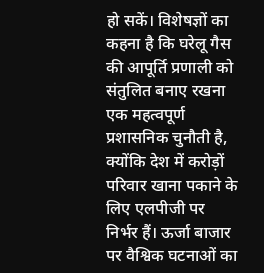हो सकें। विशेषज्ञों का कहना है कि घरेलू गैस की आपूर्ति प्रणाली को संतुलित बनाए रखना एक महत्वपूर्ण प्रशासनिक चुनौती है, क्योंकि देश में करोड़ों परिवार खाना पकाने के लिए एलपीजी पर निर्भर हैं। ऊर्जा बाजार पर वैश्विक घटनाओं का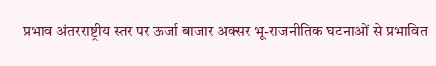प्रभाव अंतरराष्ट्रीय स्तर पर ऊर्जा बाजार अक्सर भू-राजनीतिक घटनाओं से प्रभावित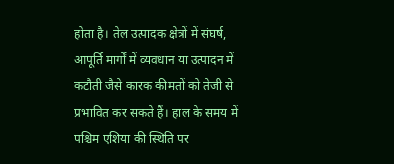होता है। तेल उत्पादक क्षेत्रों में संघर्ष, आपूर्ति मार्गों में व्यवधान या उत्पादन में कटौती जैसे कारक कीमतों को तेजी से प्रभावित कर सकते हैं। हाल के समय में पश्चिम एशिया की स्थिति पर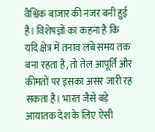वैश्विक बाजार की नजर बनी हुई है। विशेषज्ञों का कहना है कि यदि क्षेत्र में तनाव लंबे समय तक बना रहता है, तो तेल आपूर्ति और कीमतों पर इसका असर जारी रह सकता है। भारत जैसे बड़े आयातक देश के लिए ऐसी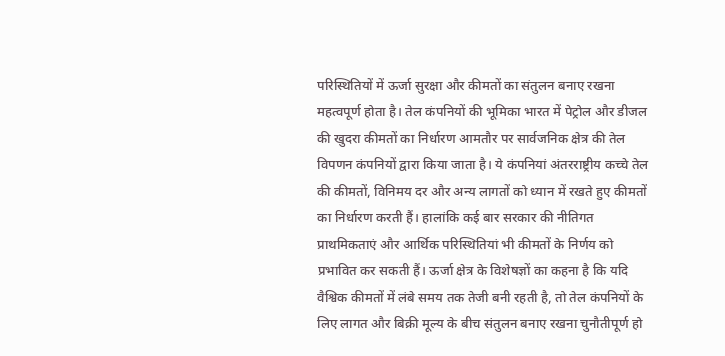परिस्थितियों में ऊर्जा सुरक्षा और कीमतों का संतुलन बनाए रखना महत्वपूर्ण होता है। तेल कंपनियों की भूमिका भारत में पेट्रोल और डीजल की खुदरा कीमतों का निर्धारण आमतौर पर सार्वजनिक क्षेत्र की तेल विपणन कंपनियों द्वारा किया जाता है। ये कंपनियां अंतरराष्ट्रीय कच्चे तेल की कीमतों, विनिमय दर और अन्य लागतों को ध्यान में रखते हुए कीमतों का निर्धारण करती हैं। हालांकि कई बार सरकार की नीतिगत प्राथमिकताएं और आर्थिक परिस्थितियां भी कीमतों के निर्णय को प्रभावित कर सकती हैं। ऊर्जा क्षेत्र के विशेषज्ञों का कहना है कि यदि वैश्विक कीमतों में लंबे समय तक तेजी बनी रहती है, तो तेल कंपनियों के लिए लागत और बिक्री मूल्य के बीच संतुलन बनाए रखना चुनौतीपूर्ण हो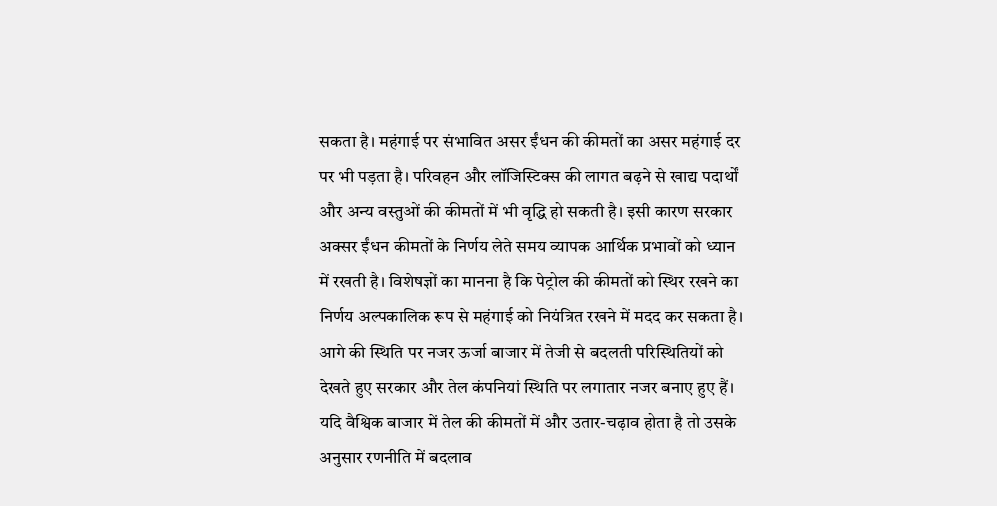सकता है। महंगाई पर संभावित असर ईंधन की कीमतों का असर महंगाई दर पर भी पड़ता है। परिवहन और लॉजिस्टिक्स की लागत बढ़ने से खाद्य पदार्थों और अन्य वस्तुओं की कीमतों में भी वृद्धि हो सकती है। इसी कारण सरकार अक्सर ईंधन कीमतों के निर्णय लेते समय व्यापक आर्थिक प्रभावों को ध्यान में रखती है। विशेषज्ञों का मानना है कि पेट्रोल की कीमतों को स्थिर रखने का निर्णय अल्पकालिक रूप से महंगाई को नियंत्रित रखने में मदद कर सकता है। आगे की स्थिति पर नजर ऊर्जा बाजार में तेजी से बदलती परिस्थितियों को देखते हुए सरकार और तेल कंपनियां स्थिति पर लगातार नजर बनाए हुए हैं। यदि वैश्विक बाजार में तेल की कीमतों में और उतार-चढ़ाव होता है तो उसके अनुसार रणनीति में बदलाव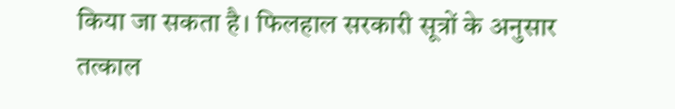किया जा सकता है। फिलहाल सरकारी सूत्रों के अनुसार तत्काल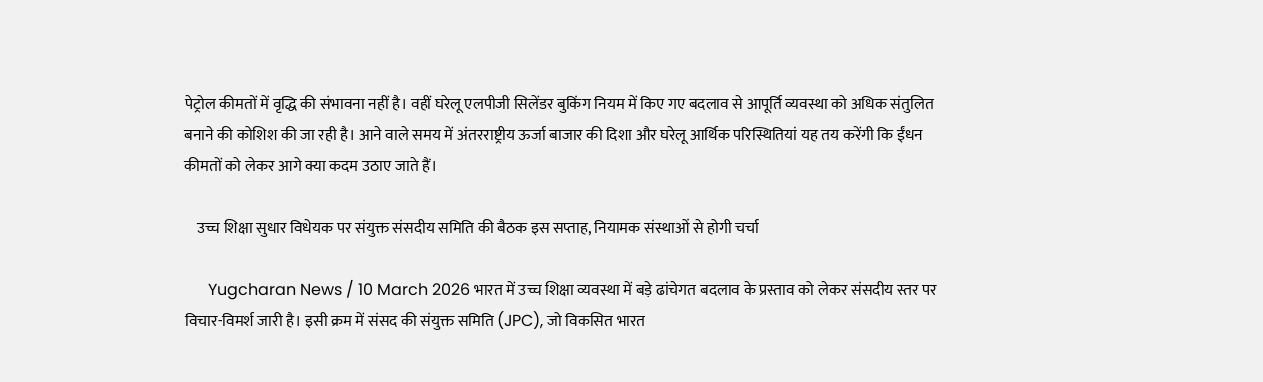पेट्रोल कीमतों में वृद्धि की संभावना नहीं है। वहीं घरेलू एलपीजी सिलेंडर बुकिंग नियम में किए गए बदलाव से आपूर्ति व्यवस्था को अधिक संतुलित बनाने की कोशिश की जा रही है। आने वाले समय में अंतरराष्ट्रीय ऊर्जा बाजार की दिशा और घरेलू आर्थिक परिस्थितियां यह तय करेंगी कि ईंधन कीमतों को लेकर आगे क्या कदम उठाए जाते हैं।

    उच्च शिक्षा सुधार विधेयक पर संयुक्त संसदीय समिति की बैठक इस सप्ताह, नियामक संस्थाओं से होगी चर्चा

      Yugcharan News / 10 March 2026 भारत में उच्च शिक्षा व्यवस्था में बड़े ढांचेगत बदलाव के प्रस्ताव को लेकर संसदीय स्तर पर विचार-विमर्श जारी है। इसी क्रम में संसद की संयुक्त समिति (JPC), जो विकसित भारत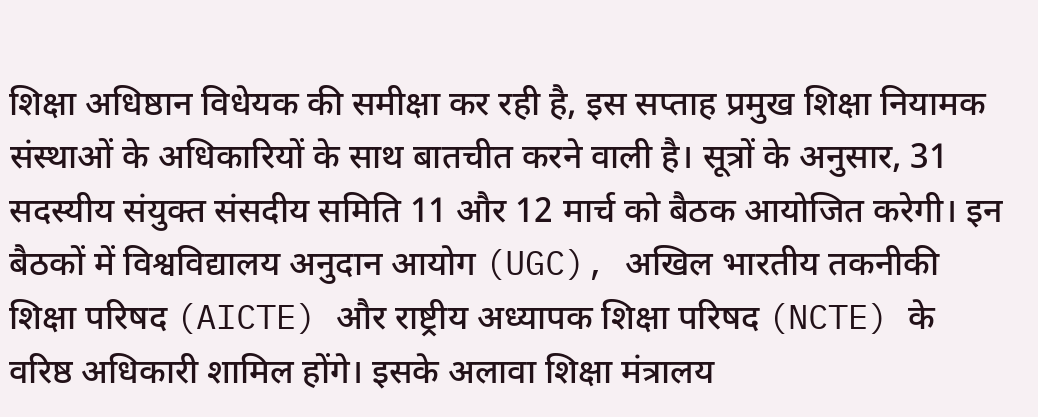शिक्षा अधिष्ठान विधेयक की समीक्षा कर रही है, इस सप्ताह प्रमुख शिक्षा नियामक संस्थाओं के अधिकारियों के साथ बातचीत करने वाली है। सूत्रों के अनुसार, 31 सदस्यीय संयुक्त संसदीय समिति 11 और 12 मार्च को बैठक आयोजित करेगी। इन बैठकों में विश्वविद्यालय अनुदान आयोग (UGC), अखिल भारतीय तकनीकी शिक्षा परिषद (AICTE) और राष्ट्रीय अध्यापक शिक्षा परिषद (NCTE) के वरिष्ठ अधिकारी शामिल होंगे। इसके अलावा शिक्षा मंत्रालय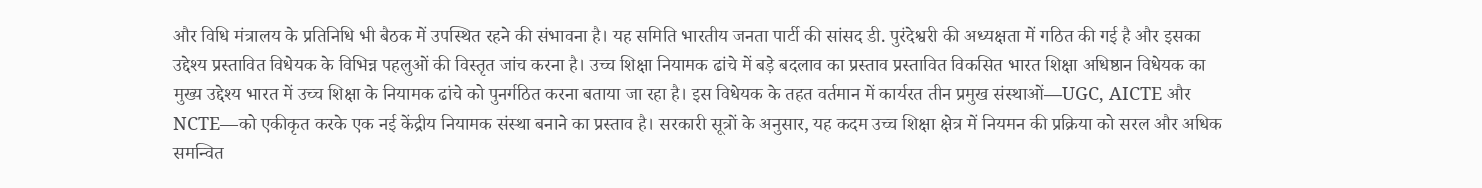और विधि मंत्रालय के प्रतिनिधि भी बैठक में उपस्थित रहने की संभावना है। यह समिति भारतीय जनता पार्टी की सांसद डी. पुरंदेश्वरी की अध्यक्षता में गठित की गई है और इसका उद्देश्य प्रस्तावित विधेयक के विभिन्न पहलुओं की विस्तृत जांच करना है। उच्च शिक्षा नियामक ढांचे में बड़े बदलाव का प्रस्ताव प्रस्तावित विकसित भारत शिक्षा अधिष्ठान विधेयक का मुख्य उद्देश्य भारत में उच्च शिक्षा के नियामक ढांचे को पुनर्गठित करना बताया जा रहा है। इस विधेयक के तहत वर्तमान में कार्यरत तीन प्रमुख संस्थाओं—UGC, AICTE और NCTE—को एकीकृत करके एक नई केंद्रीय नियामक संस्था बनाने का प्रस्ताव है। सरकारी सूत्रों के अनुसार, यह कदम उच्च शिक्षा क्षेत्र में नियमन की प्रक्रिया को सरल और अधिक समन्वित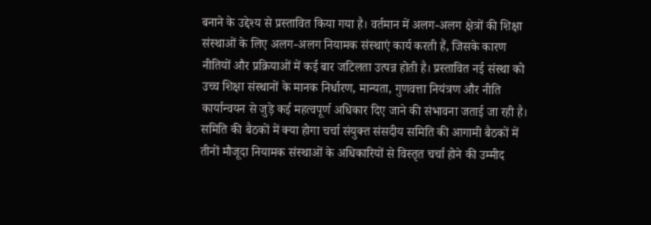बनाने के उद्देश्य से प्रस्तावित किया गया है। वर्तमान में अलग-अलग क्षेत्रों की शिक्षा संस्थाओं के लिए अलग-अलग नियामक संस्थाएं कार्य करती हैं, जिसके कारण नीतियों और प्रक्रियाओं में कई बार जटिलता उत्पन्न होती है। प्रस्तावित नई संस्था को उच्च शिक्षा संस्थानों के मानक निर्धारण, मान्यता, गुणवत्ता नियंत्रण और नीति कार्यान्वयन से जुड़े कई महत्वपूर्ण अधिकार दिए जाने की संभावना जताई जा रही है। समिति की बैठकों में क्या होगा चर्चा संयुक्त संसदीय समिति की आगामी बैठकों में तीनों मौजूदा नियामक संस्थाओं के अधिकारियों से विस्तृत चर्चा होने की उम्मीद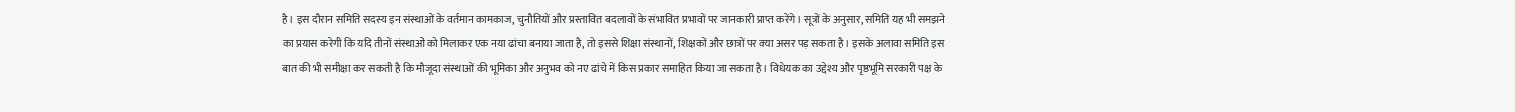है। इस दौरान समिति सदस्य इन संस्थाओं के वर्तमान कामकाज, चुनौतियों और प्रस्तावित बदलावों के संभावित प्रभावों पर जानकारी प्राप्त करेंगे। सूत्रों के अनुसार, समिति यह भी समझने का प्रयास करेगी कि यदि तीनों संस्थाओं को मिलाकर एक नया ढांचा बनाया जाता है, तो इससे शिक्षा संस्थानों, शिक्षकों और छात्रों पर क्या असर पड़ सकता है। इसके अलावा समिति इस बात की भी समीक्षा कर सकती है कि मौजूदा संस्थाओं की भूमिका और अनुभव को नए ढांचे में किस प्रकार समाहित किया जा सकता है। विधेयक का उद्देश्य और पृष्ठभूमि सरकारी पक्ष के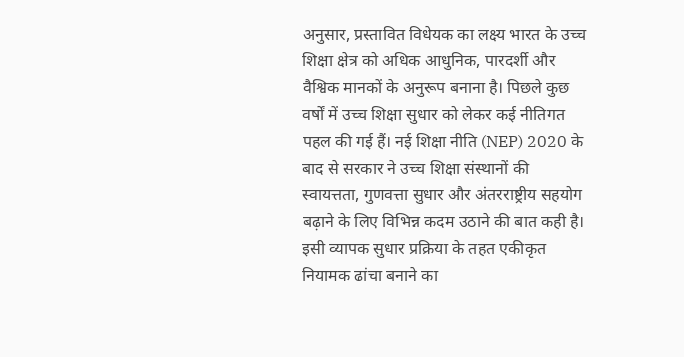अनुसार, प्रस्तावित विधेयक का लक्ष्य भारत के उच्च शिक्षा क्षेत्र को अधिक आधुनिक, पारदर्शी और वैश्विक मानकों के अनुरूप बनाना है। पिछले कुछ वर्षों में उच्च शिक्षा सुधार को लेकर कई नीतिगत पहल की गई हैं। नई शिक्षा नीति (NEP) 2020 के बाद से सरकार ने उच्च शिक्षा संस्थानों की स्वायत्तता, गुणवत्ता सुधार और अंतरराष्ट्रीय सहयोग बढ़ाने के लिए विभिन्न कदम उठाने की बात कही है। इसी व्यापक सुधार प्रक्रिया के तहत एकीकृत नियामक ढांचा बनाने का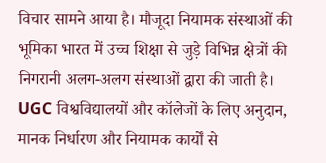विचार सामने आया है। मौजूदा नियामक संस्थाओं की भूमिका भारत में उच्च शिक्षा से जुड़े विभिन्न क्षेत्रों की निगरानी अलग-अलग संस्थाओं द्वारा की जाती है। UGC विश्वविद्यालयों और कॉलेजों के लिए अनुदान, मानक निर्धारण और नियामक कार्यों से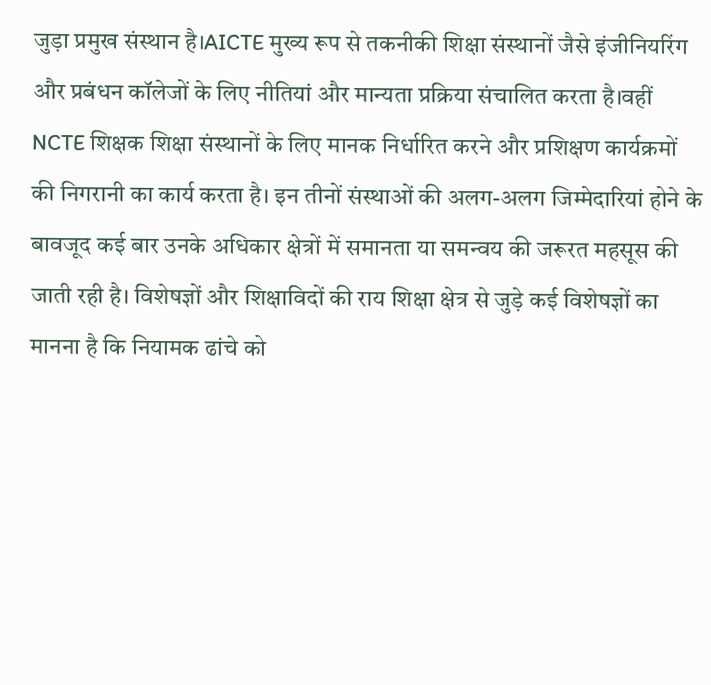जुड़ा प्रमुख संस्थान है।AICTE मुख्य रूप से तकनीकी शिक्षा संस्थानों जैसे इंजीनियरिंग और प्रबंधन कॉलेजों के लिए नीतियां और मान्यता प्रक्रिया संचालित करता है।वहीं NCTE शिक्षक शिक्षा संस्थानों के लिए मानक निर्धारित करने और प्रशिक्षण कार्यक्रमों की निगरानी का कार्य करता है। इन तीनों संस्थाओं की अलग-अलग जिम्मेदारियां होने के बावजूद कई बार उनके अधिकार क्षेत्रों में समानता या समन्वय की जरूरत महसूस की जाती रही है। विशेषज्ञों और शिक्षाविदों की राय शिक्षा क्षेत्र से जुड़े कई विशेषज्ञों का मानना है कि नियामक ढांचे को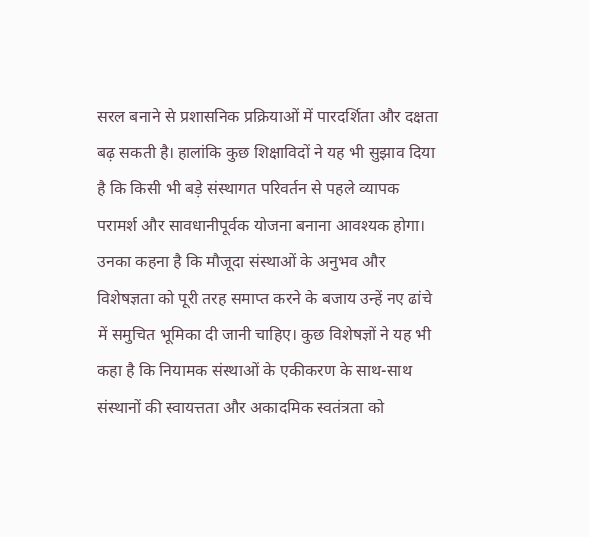सरल बनाने से प्रशासनिक प्रक्रियाओं में पारदर्शिता और दक्षता बढ़ सकती है। हालांकि कुछ शिक्षाविदों ने यह भी सुझाव दिया है कि किसी भी बड़े संस्थागत परिवर्तन से पहले व्यापक परामर्श और सावधानीपूर्वक योजना बनाना आवश्यक होगा। उनका कहना है कि मौजूदा संस्थाओं के अनुभव और विशेषज्ञता को पूरी तरह समाप्त करने के बजाय उन्हें नए ढांचे में समुचित भूमिका दी जानी चाहिए। कुछ विशेषज्ञों ने यह भी कहा है कि नियामक संस्थाओं के एकीकरण के साथ-साथ संस्थानों की स्वायत्तता और अकादमिक स्वतंत्रता को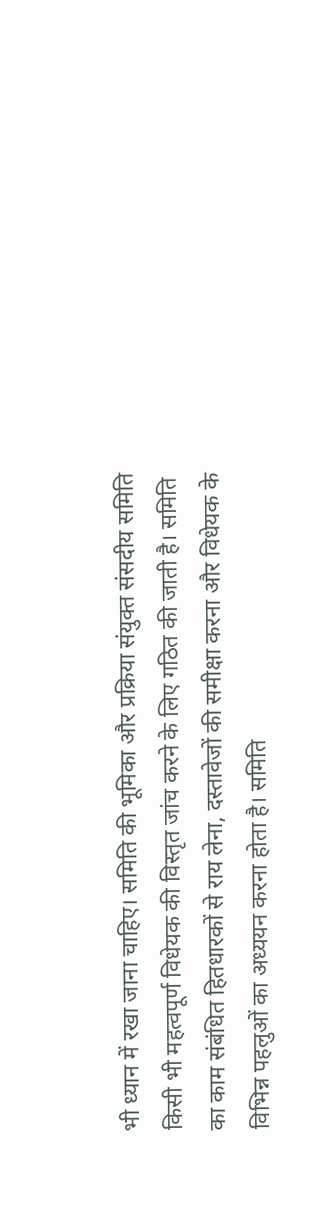भी ध्यान में रखा जाना चाहिए। समिति की भूमिका और प्रक्रिया संयुक्त संसदीय समिति किसी भी महत्वपूर्ण विधेयक की विस्तृत जांच करने के लिए गठित की जाती है। समिति का काम संबंधित हितधारकों से राय लेना, दस्तावेजों की समीक्षा करना और विधेयक के विभिन्न पहलुओं का अध्ययन करना होता है। समिति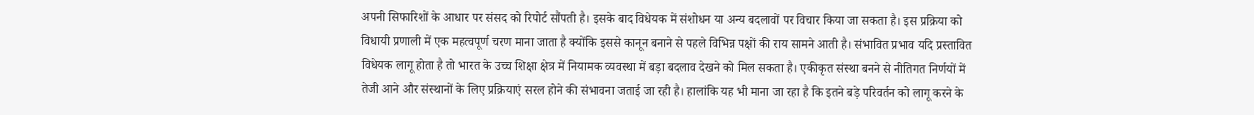अपनी सिफारिशों के आधार पर संसद को रिपोर्ट सौंपती है। इसके बाद विधेयक में संशोधन या अन्य बदलावों पर विचार किया जा सकता है। इस प्रक्रिया को विधायी प्रणाली में एक महत्वपूर्ण चरण माना जाता है क्योंकि इससे कानून बनाने से पहले विभिन्न पक्षों की राय सामने आती है। संभावित प्रभाव यदि प्रस्तावित विधेयक लागू होता है तो भारत के उच्च शिक्षा क्षेत्र में नियामक व्यवस्था में बड़ा बदलाव देखने को मिल सकता है। एकीकृत संस्था बनने से नीतिगत निर्णयों में तेजी आने और संस्थानों के लिए प्रक्रियाएं सरल होने की संभावना जताई जा रही है। हालांकि यह भी माना जा रहा है कि इतने बड़े परिवर्तन को लागू करने के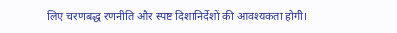लिए चरणबद्ध रणनीति और स्पष्ट दिशानिर्देशों की आवश्यकता होगी।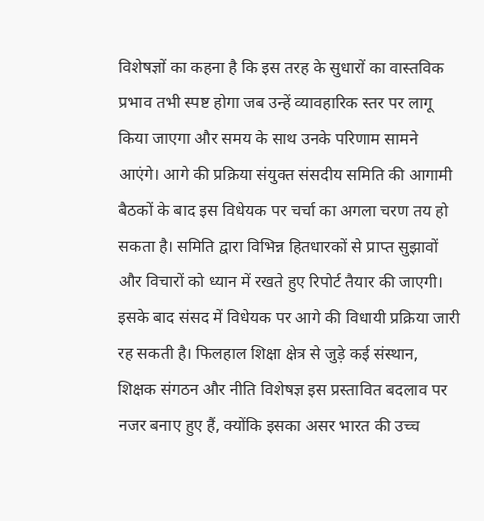विशेषज्ञों का कहना है कि इस तरह के सुधारों का वास्तविक प्रभाव तभी स्पष्ट होगा जब उन्हें व्यावहारिक स्तर पर लागू किया जाएगा और समय के साथ उनके परिणाम सामने आएंगे। आगे की प्रक्रिया संयुक्त संसदीय समिति की आगामी बैठकों के बाद इस विधेयक पर चर्चा का अगला चरण तय हो सकता है। समिति द्वारा विभिन्न हितधारकों से प्राप्त सुझावों और विचारों को ध्यान में रखते हुए रिपोर्ट तैयार की जाएगी। इसके बाद संसद में विधेयक पर आगे की विधायी प्रक्रिया जारी रह सकती है। फिलहाल शिक्षा क्षेत्र से जुड़े कई संस्थान, शिक्षक संगठन और नीति विशेषज्ञ इस प्रस्तावित बदलाव पर नजर बनाए हुए हैं, क्योंकि इसका असर भारत की उच्च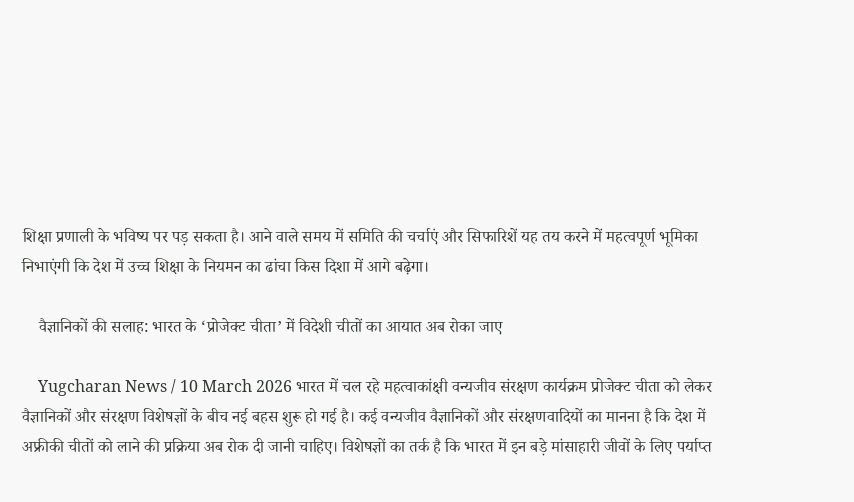शिक्षा प्रणाली के भविष्य पर पड़ सकता है। आने वाले समय में समिति की चर्चाएं और सिफारिशें यह तय करने में महत्वपूर्ण भूमिका निभाएंगी कि देश में उच्च शिक्षा के नियमन का ढांचा किस दिशा में आगे बढ़ेगा।

    वैज्ञानिकों की सलाह: भारत के ‘प्रोजेक्ट चीता’ में विदेशी चीतों का आयात अब रोका जाए

    Yugcharan News / 10 March 2026 भारत में चल रहे महत्वाकांक्षी वन्यजीव संरक्षण कार्यक्रम प्रोजेक्ट चीता को लेकर वैज्ञानिकों और संरक्षण विशेषज्ञों के बीच नई बहस शुरू हो गई है। कई वन्यजीव वैज्ञानिकों और संरक्षणवादियों का मानना है कि देश में अफ्रीकी चीतों को लाने की प्रक्रिया अब रोक दी जानी चाहिए। विशेषज्ञों का तर्क है कि भारत में इन बड़े मांसाहारी जीवों के लिए पर्याप्त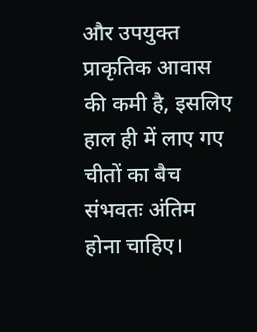और उपयुक्त प्राकृतिक आवास की कमी है, इसलिए हाल ही में लाए गए चीतों का बैच संभवतः अंतिम होना चाहिए।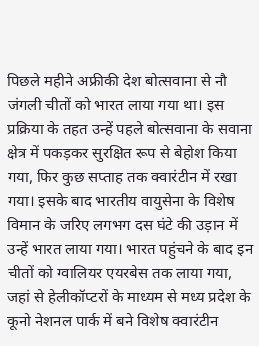पिछले महीने अफ्रीकी देश बोत्सवाना से नौ जंगली चीतों को भारत लाया गया था। इस प्रक्रिया के तहत उन्हें पहले बोत्सवाना के सवाना क्षेत्र में पकड़कर सुरक्षित रूप से बेहोश किया गया, फिर कुछ सप्ताह तक क्वारंटीन में रखा गया। इसके बाद भारतीय वायुसेना के विशेष विमान के जरिए लगभग दस घंटे की उड़ान में उन्हें भारत लाया गया। भारत पहुंचने के बाद इन चीतों को ग्वालियर एयरबेस तक लाया गया, जहां से हेलीकॉप्टरों के माध्यम से मध्य प्रदेश के कूनो नेशनल पार्क में बने विशेष क्वारंटीन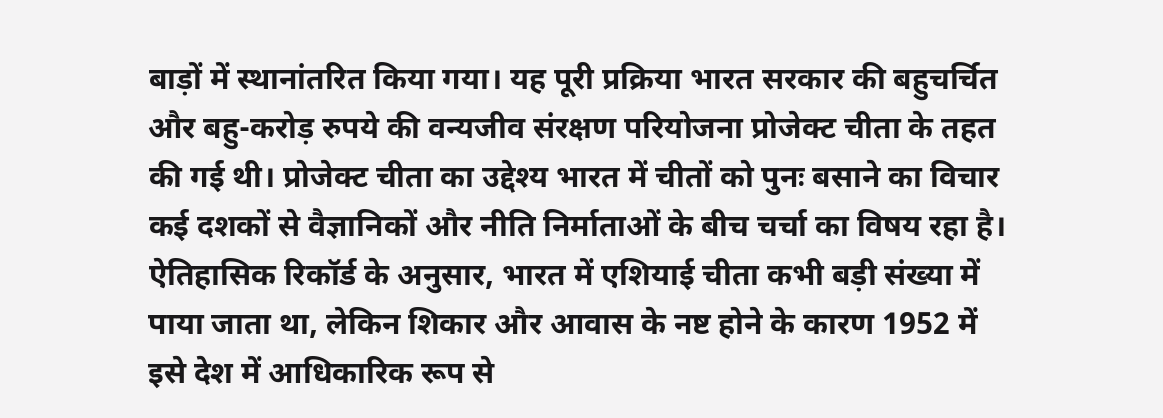बाड़ों में स्थानांतरित किया गया। यह पूरी प्रक्रिया भारत सरकार की बहुचर्चित और बहु-करोड़ रुपये की वन्यजीव संरक्षण परियोजना प्रोजेक्ट चीता के तहत की गई थी। प्रोजेक्ट चीता का उद्देश्य भारत में चीतों को पुनः बसाने का विचार कई दशकों से वैज्ञानिकों और नीति निर्माताओं के बीच चर्चा का विषय रहा है। ऐतिहासिक रिकॉर्ड के अनुसार, भारत में एशियाई चीता कभी बड़ी संख्या में पाया जाता था, लेकिन शिकार और आवास के नष्ट होने के कारण 1952 में इसे देश में आधिकारिक रूप से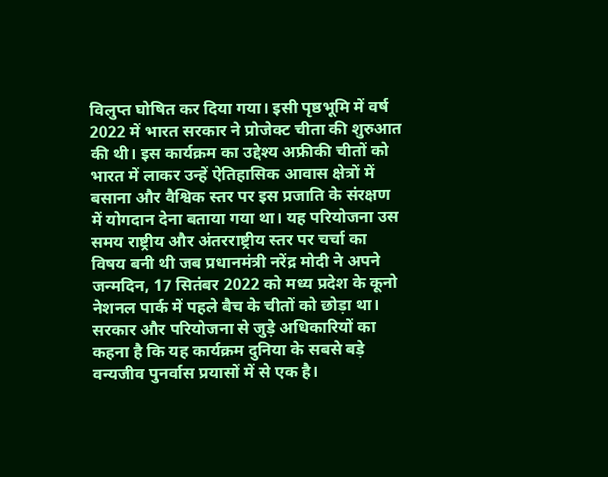विलुप्त घोषित कर दिया गया। इसी पृष्ठभूमि में वर्ष 2022 में भारत सरकार ने प्रोजेक्ट चीता की शुरुआत की थी। इस कार्यक्रम का उद्देश्य अफ्रीकी चीतों को भारत में लाकर उन्हें ऐतिहासिक आवास क्षेत्रों में बसाना और वैश्विक स्तर पर इस प्रजाति के संरक्षण में योगदान देना बताया गया था। यह परियोजना उस समय राष्ट्रीय और अंतरराष्ट्रीय स्तर पर चर्चा का विषय बनी थी जब प्रधानमंत्री नरेंद्र मोदी ने अपने जन्मदिन, 17 सितंबर 2022 को मध्य प्रदेश के कूनो नेशनल पार्क में पहले बैच के चीतों को छोड़ा था। सरकार और परियोजना से जुड़े अधिकारियों का कहना है कि यह कार्यक्रम दुनिया के सबसे बड़े वन्यजीव पुनर्वास प्रयासों में से एक है।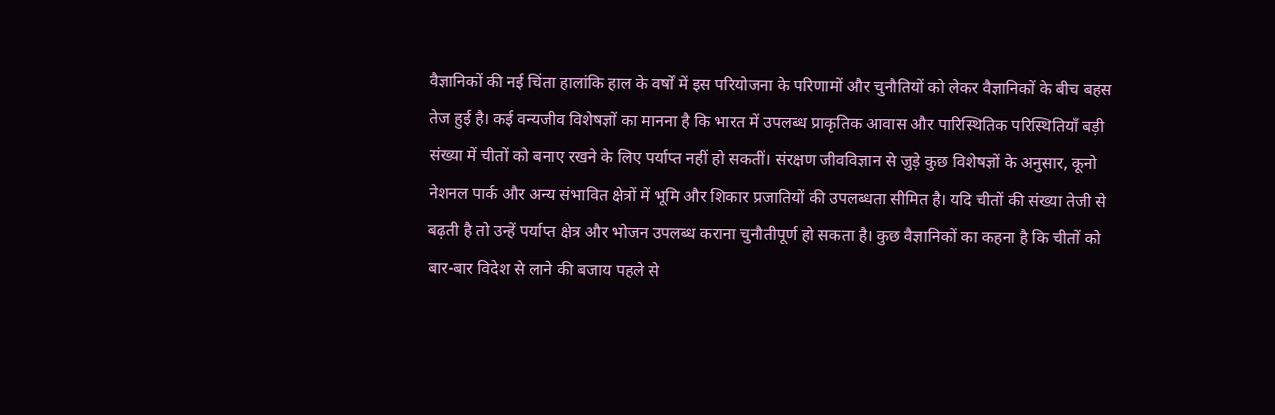वैज्ञानिकों की नई चिंता हालांकि हाल के वर्षों में इस परियोजना के परिणामों और चुनौतियों को लेकर वैज्ञानिकों के बीच बहस तेज हुई है। कई वन्यजीव विशेषज्ञों का मानना है कि भारत में उपलब्ध प्राकृतिक आवास और पारिस्थितिक परिस्थितियाँ बड़ी संख्या में चीतों को बनाए रखने के लिए पर्याप्त नहीं हो सकतीं। संरक्षण जीवविज्ञान से जुड़े कुछ विशेषज्ञों के अनुसार, कूनो नेशनल पार्क और अन्य संभावित क्षेत्रों में भूमि और शिकार प्रजातियों की उपलब्धता सीमित है। यदि चीतों की संख्या तेजी से बढ़ती है तो उन्हें पर्याप्त क्षेत्र और भोजन उपलब्ध कराना चुनौतीपूर्ण हो सकता है। कुछ वैज्ञानिकों का कहना है कि चीतों को बार-बार विदेश से लाने की बजाय पहले से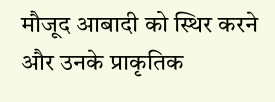मौजूद आबादी को स्थिर करने और उनके प्राकृतिक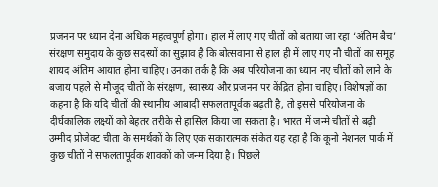प्रजनन पर ध्यान देना अधिक महत्वपूर्ण होगा। हाल में लाए गए चीतों को बताया जा रहा ‘अंतिम बैच’ संरक्षण समुदाय के कुछ सदस्यों का सुझाव है कि बोत्सवाना से हाल ही में लाए गए नौ चीतों का समूह शायद अंतिम आयात होना चाहिए। उनका तर्क है कि अब परियोजना का ध्यान नए चीतों को लाने के बजाय पहले से मौजूद चीतों के संरक्षण, स्वास्थ्य और प्रजनन पर केंद्रित होना चाहिए। विशेषज्ञों का कहना है कि यदि चीतों की स्थानीय आबादी सफलतापूर्वक बढ़ती है, तो इससे परियोजना के दीर्घकालिक लक्ष्यों को बेहतर तरीके से हासिल किया जा सकता है। भारत में जन्मे चीतों से बढ़ी उम्मीद प्रोजेक्ट चीता के समर्थकों के लिए एक सकारात्मक संकेत यह रहा है कि कूनो नेशनल पार्क में कुछ चीतों ने सफलतापूर्वक शावकों को जन्म दिया है। पिछले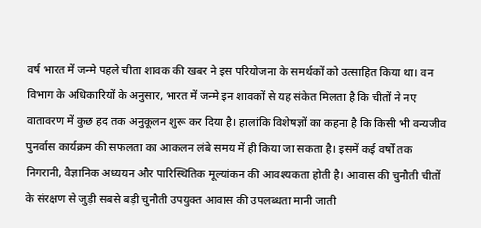वर्ष भारत में जन्मे पहले चीता शावक की खबर ने इस परियोजना के समर्थकों को उत्साहित किया था। वन विभाग के अधिकारियों के अनुसार, भारत में जन्मे इन शावकों से यह संकेत मिलता है कि चीतों ने नए वातावरण में कुछ हद तक अनुकूलन शुरू कर दिया है। हालांकि विशेषज्ञों का कहना है कि किसी भी वन्यजीव पुनर्वास कार्यक्रम की सफलता का आकलन लंबे समय में ही किया जा सकता है। इसमें कई वर्षों तक निगरानी, वैज्ञानिक अध्ययन और पारिस्थितिक मूल्यांकन की आवश्यकता होती है। आवास की चुनौती चीतों के संरक्षण से जुड़ी सबसे बड़ी चुनौती उपयुक्त आवास की उपलब्धता मानी जाती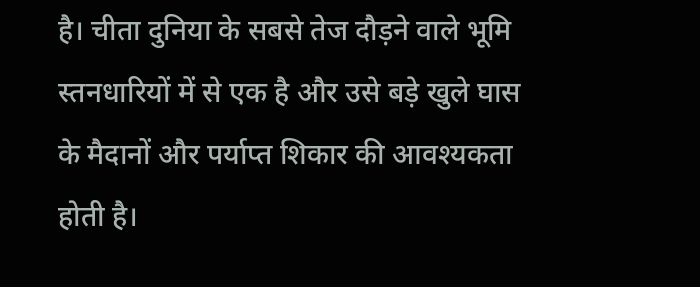है। चीता दुनिया के सबसे तेज दौड़ने वाले भूमि स्तनधारियों में से एक है और उसे बड़े खुले घास के मैदानों और पर्याप्त शिकार की आवश्यकता होती है।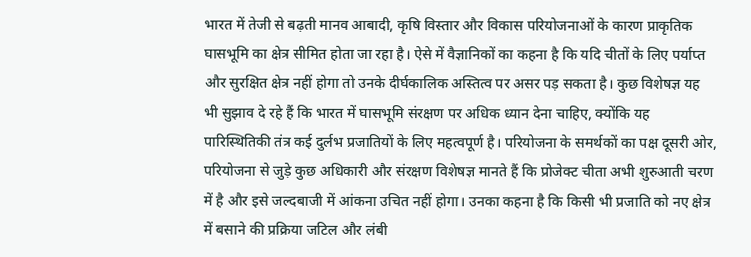भारत में तेजी से बढ़ती मानव आबादी, कृषि विस्तार और विकास परियोजनाओं के कारण प्राकृतिक घासभूमि का क्षेत्र सीमित होता जा रहा है। ऐसे में वैज्ञानिकों का कहना है कि यदि चीतों के लिए पर्याप्त और सुरक्षित क्षेत्र नहीं होगा तो उनके दीर्घकालिक अस्तित्व पर असर पड़ सकता है। कुछ विशेषज्ञ यह भी सुझाव दे रहे हैं कि भारत में घासभूमि संरक्षण पर अधिक ध्यान देना चाहिए, क्योंकि यह पारिस्थितिकी तंत्र कई दुर्लभ प्रजातियों के लिए महत्वपूर्ण है। परियोजना के समर्थकों का पक्ष दूसरी ओर, परियोजना से जुड़े कुछ अधिकारी और संरक्षण विशेषज्ञ मानते हैं कि प्रोजेक्ट चीता अभी शुरुआती चरण में है और इसे जल्दबाजी में आंकना उचित नहीं होगा। उनका कहना है कि किसी भी प्रजाति को नए क्षेत्र में बसाने की प्रक्रिया जटिल और लंबी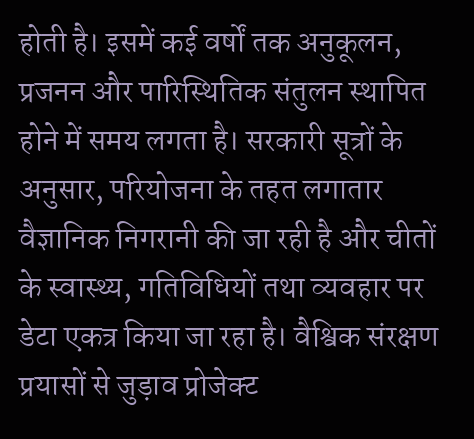होती है। इसमें कई वर्षों तक अनुकूलन, प्रजनन और पारिस्थितिक संतुलन स्थापित होने में समय लगता है। सरकारी सूत्रों के अनुसार, परियोजना के तहत लगातार वैज्ञानिक निगरानी की जा रही है और चीतों के स्वास्थ्य, गतिविधियों तथा व्यवहार पर डेटा एकत्र किया जा रहा है। वैश्विक संरक्षण प्रयासों से जुड़ाव प्रोजेक्ट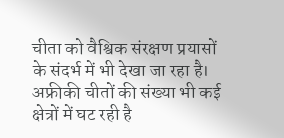चीता को वैश्विक संरक्षण प्रयासों के संदर्भ में भी देखा जा रहा है। अफ्रीकी चीतों की संख्या भी कई क्षेत्रों में घट रही है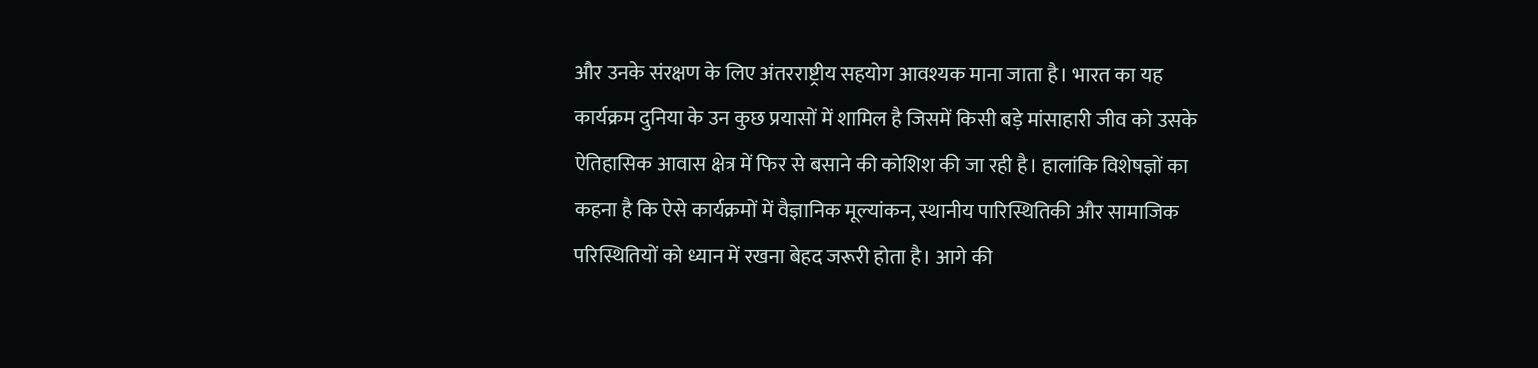और उनके संरक्षण के लिए अंतरराष्ट्रीय सहयोग आवश्यक माना जाता है। भारत का यह कार्यक्रम दुनिया के उन कुछ प्रयासों में शामिल है जिसमें किसी बड़े मांसाहारी जीव को उसके ऐतिहासिक आवास क्षेत्र में फिर से बसाने की कोशिश की जा रही है। हालांकि विशेषज्ञों का कहना है कि ऐसे कार्यक्रमों में वैज्ञानिक मूल्यांकन, स्थानीय पारिस्थितिकी और सामाजिक परिस्थितियों को ध्यान में रखना बेहद जरूरी होता है। आगे की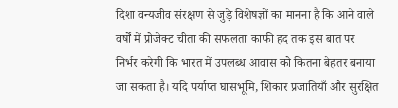दिशा वन्यजीव संरक्षण से जुड़े विशेषज्ञों का मानना है कि आने वाले वर्षों में प्रोजेक्ट चीता की सफलता काफी हद तक इस बात पर निर्भर करेगी कि भारत में उपलब्ध आवास को कितना बेहतर बनाया जा सकता है। यदि पर्याप्त घासभूमि, शिकार प्रजातियाँ और सुरक्षित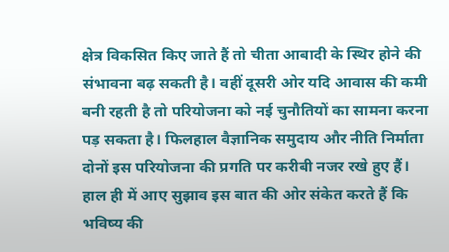क्षेत्र विकसित किए जाते हैं तो चीता आबादी के स्थिर होने की संभावना बढ़ सकती है। वहीं दूसरी ओर यदि आवास की कमी बनी रहती है तो परियोजना को नई चुनौतियों का सामना करना पड़ सकता है। फिलहाल वैज्ञानिक समुदाय और नीति निर्माता दोनों इस परियोजना की प्रगति पर करीबी नजर रखे हुए हैं। हाल ही में आए सुझाव इस बात की ओर संकेत करते हैं कि भविष्य की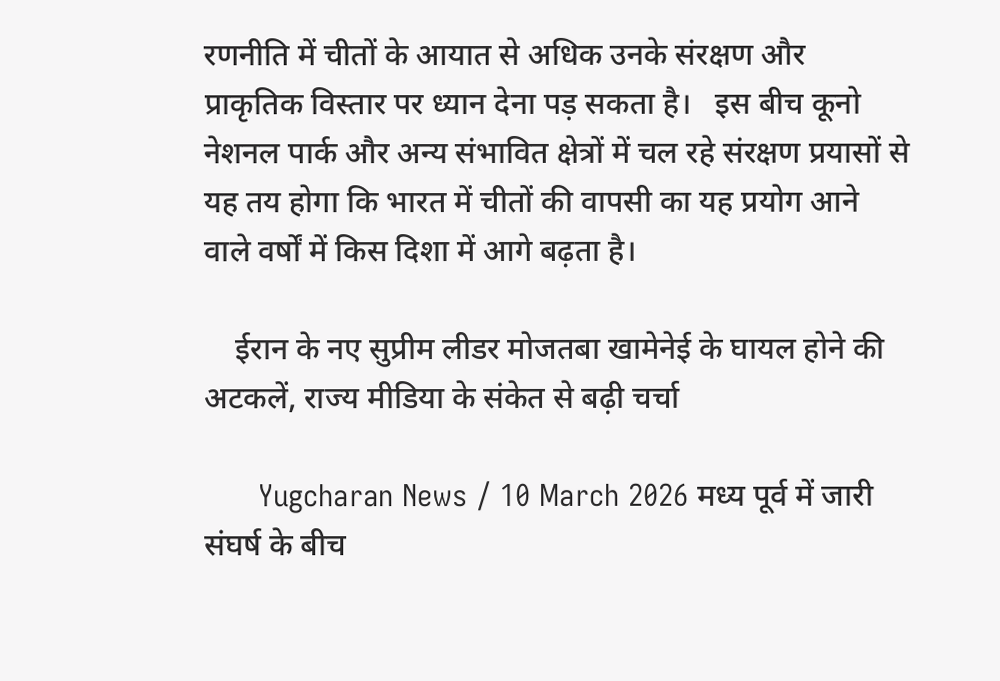रणनीति में चीतों के आयात से अधिक उनके संरक्षण और प्राकृतिक विस्तार पर ध्यान देना पड़ सकता है।   इस बीच कूनो नेशनल पार्क और अन्य संभावित क्षेत्रों में चल रहे संरक्षण प्रयासों से यह तय होगा कि भारत में चीतों की वापसी का यह प्रयोग आने वाले वर्षों में किस दिशा में आगे बढ़ता है।

    ईरान के नए सुप्रीम लीडर मोजतबा खामेनेई के घायल होने की अटकलें, राज्य मीडिया के संकेत से बढ़ी चर्चा

      Yugcharan News / 10 March 2026 मध्य पूर्व में जारी संघर्ष के बीच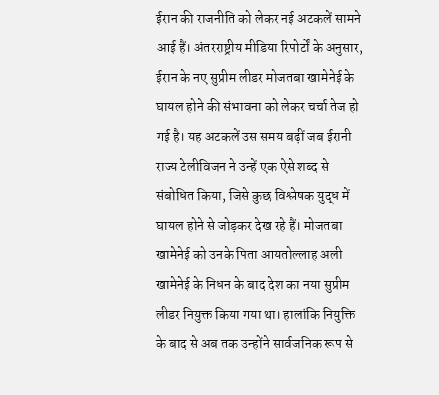ईरान की राजनीति को लेकर नई अटकलें सामने आई हैं। अंतरराष्ट्रीय मीडिया रिपोर्टों के अनुसार, ईरान के नए सुप्रीम लीडर मोजतबा खामेनेई के घायल होने की संभावना को लेकर चर्चा तेज हो गई है। यह अटकलें उस समय बढ़ीं जब ईरानी राज्य टेलीविजन ने उन्हें एक ऐसे शब्द से संबोधित किया, जिसे कुछ विश्लेषक युद्ध में घायल होने से जोड़कर देख रहे हैं। मोजतबा खामेनेई को उनके पिता आयतोल्लाह अली खामेनेई के निधन के बाद देश का नया सुप्रीम लीडर नियुक्त किया गया था। हालांकि नियुक्ति के बाद से अब तक उन्होंने सार्वजनिक रूप से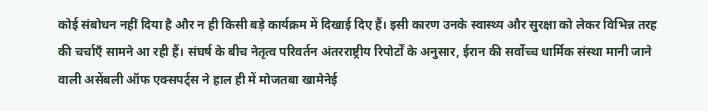कोई संबोधन नहीं दिया है और न ही किसी बड़े कार्यक्रम में दिखाई दिए हैं। इसी कारण उनके स्वास्थ्य और सुरक्षा को लेकर विभिन्न तरह की चर्चाएँ सामने आ रही हैं। संघर्ष के बीच नेतृत्व परिवर्तन अंतरराष्ट्रीय रिपोर्टों के अनुसार, ईरान की सर्वोच्च धार्मिक संस्था मानी जाने वाली असेंबली ऑफ एक्सपर्ट्स ने हाल ही में मोजतबा खामेनेई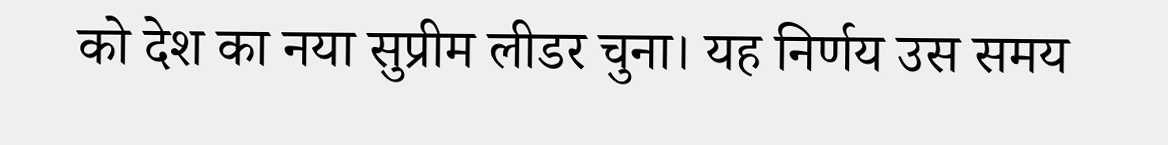को देश का नया सुप्रीम लीडर चुना। यह निर्णय उस समय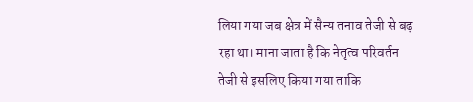लिया गया जब क्षेत्र में सैन्य तनाव तेजी से बढ़ रहा था। माना जाता है कि नेतृत्व परिवर्तन तेजी से इसलिए किया गया ताकि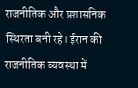राजनीतिक और प्रशासनिक स्थिरता बनी रहे। ईरान की राजनीतिक व्यवस्था में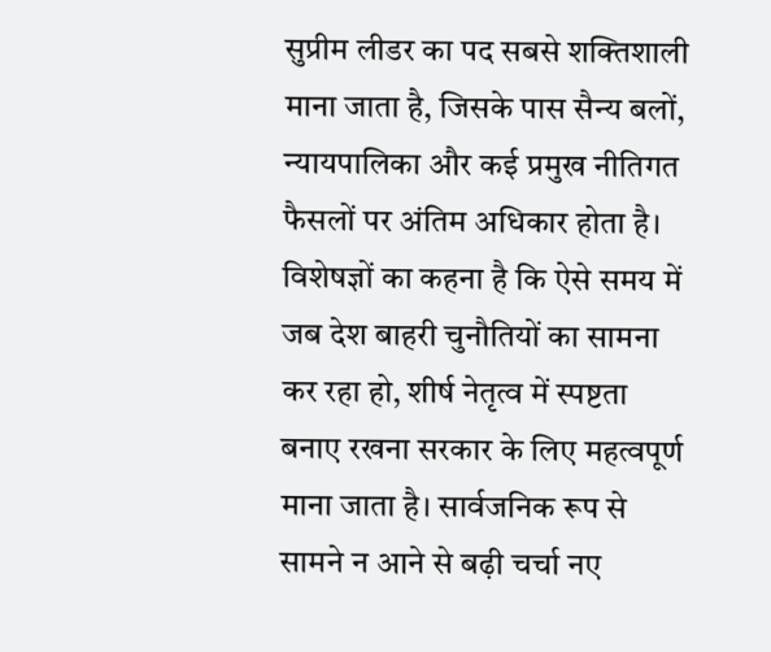सुप्रीम लीडर का पद सबसे शक्तिशाली माना जाता है, जिसके पास सैन्य बलों, न्यायपालिका और कई प्रमुख नीतिगत फैसलों पर अंतिम अधिकार होता है। विशेषज्ञों का कहना है कि ऐसे समय में जब देश बाहरी चुनौतियों का सामना कर रहा हो, शीर्ष नेतृत्व में स्पष्टता बनाए रखना सरकार के लिए महत्वपूर्ण माना जाता है। सार्वजनिक रूप से सामने न आने से बढ़ी चर्चा नए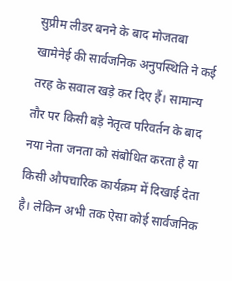सुप्रीम लीडर बनने के बाद मोजतबा खामेनेई की सार्वजनिक अनुपस्थिति ने कई तरह के सवाल खड़े कर दिए हैं। सामान्य तौर पर किसी बड़े नेतृत्व परिवर्तन के बाद नया नेता जनता को संबोधित करता है या किसी औपचारिक कार्यक्रम में दिखाई देता है। लेकिन अभी तक ऐसा कोई सार्वजनिक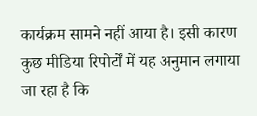कार्यक्रम सामने नहीं आया है। इसी कारण कुछ मीडिया रिपोर्टों में यह अनुमान लगाया जा रहा है कि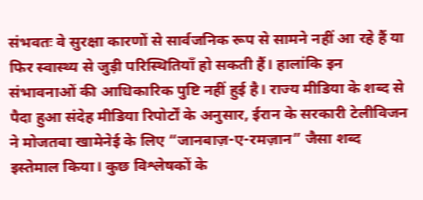संभवतः वे सुरक्षा कारणों से सार्वजनिक रूप से सामने नहीं आ रहे हैं या फिर स्वास्थ्य से जुड़ी परिस्थितियाँ हो सकती हैं। हालांकि इन संभावनाओं की आधिकारिक पुष्टि नहीं हुई है। राज्य मीडिया के शब्द से पैदा हुआ संदेह मीडिया रिपोर्टों के अनुसार, ईरान के सरकारी टेलीविजन ने मोजतबा खामेनेई के लिए “जानबाज़-ए-रमज़ान” जैसा शब्द इस्तेमाल किया। कुछ विश्लेषकों के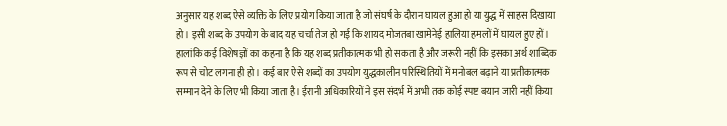अनुसार यह शब्द ऐसे व्यक्ति के लिए प्रयोग किया जाता है जो संघर्ष के दौरान घायल हुआ हो या युद्ध में साहस दिखाया हो। इसी शब्द के उपयोग के बाद यह चर्चा तेज हो गई कि शायद मोजतबा खामेनेई हालिया हमलों में घायल हुए हों। हालांकि कई विशेषज्ञों का कहना है कि यह शब्द प्रतीकात्मक भी हो सकता है और जरूरी नहीं कि इसका अर्थ शाब्दिक रूप से चोट लगना ही हो। कई बार ऐसे शब्दों का उपयोग युद्धकालीन परिस्थितियों में मनोबल बढ़ाने या प्रतीकात्मक सम्मान देने के लिए भी किया जाता है। ईरानी अधिकारियों ने इस संदर्भ में अभी तक कोई स्पष्ट बयान जारी नहीं किया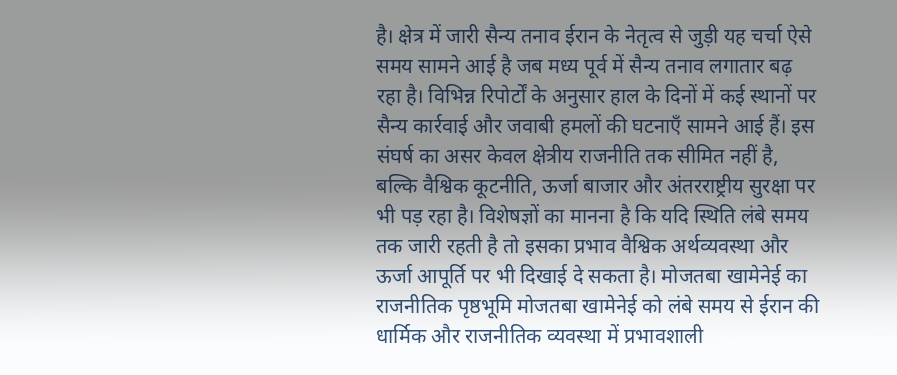है। क्षेत्र में जारी सैन्य तनाव ईरान के नेतृत्व से जुड़ी यह चर्चा ऐसे समय सामने आई है जब मध्य पूर्व में सैन्य तनाव लगातार बढ़ रहा है। विभिन्न रिपोर्टों के अनुसार हाल के दिनों में कई स्थानों पर सैन्य कार्रवाई और जवाबी हमलों की घटनाएँ सामने आई हैं। इस संघर्ष का असर केवल क्षेत्रीय राजनीति तक सीमित नहीं है, बल्कि वैश्विक कूटनीति, ऊर्जा बाजार और अंतरराष्ट्रीय सुरक्षा पर भी पड़ रहा है। विशेषज्ञों का मानना है कि यदि स्थिति लंबे समय तक जारी रहती है तो इसका प्रभाव वैश्विक अर्थव्यवस्था और ऊर्जा आपूर्ति पर भी दिखाई दे सकता है। मोजतबा खामेनेई का राजनीतिक पृष्ठभूमि मोजतबा खामेनेई को लंबे समय से ईरान की धार्मिक और राजनीतिक व्यवस्था में प्रभावशाली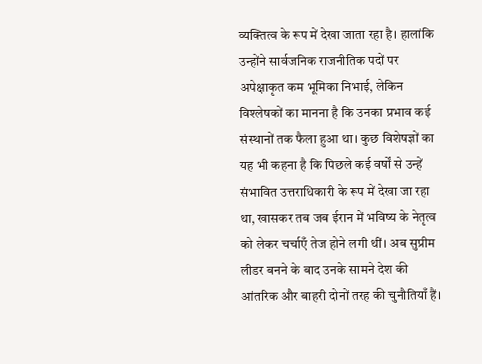व्यक्तित्व के रूप में देखा जाता रहा है। हालांकि उन्होंने सार्वजनिक राजनीतिक पदों पर अपेक्षाकृत कम भूमिका निभाई, लेकिन विश्लेषकों का मानना है कि उनका प्रभाव कई संस्थानों तक फैला हुआ था। कुछ विशेषज्ञों का यह भी कहना है कि पिछले कई वर्षों से उन्हें संभावित उत्तराधिकारी के रूप में देखा जा रहा था, खासकर तब जब ईरान में भविष्य के नेतृत्व को लेकर चर्चाएँ तेज होने लगी थीं। अब सुप्रीम लीडर बनने के बाद उनके सामने देश की आंतरिक और बाहरी दोनों तरह की चुनौतियाँ हैं।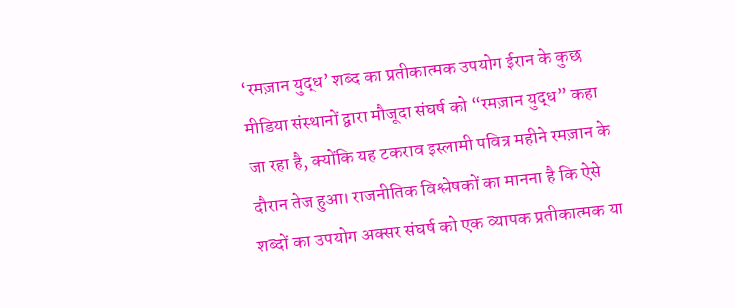‘रमज़ान युद्ध’ शब्द का प्रतीकात्मक उपयोग ईरान के कुछ मीडिया संस्थानों द्वारा मौजूदा संघर्ष को “रमज़ान युद्ध” कहा जा रहा है, क्योंकि यह टकराव इस्लामी पवित्र महीने रमज़ान के दौरान तेज हुआ। राजनीतिक विश्लेषकों का मानना है कि ऐसे शब्दों का उपयोग अक्सर संघर्ष को एक व्यापक प्रतीकात्मक या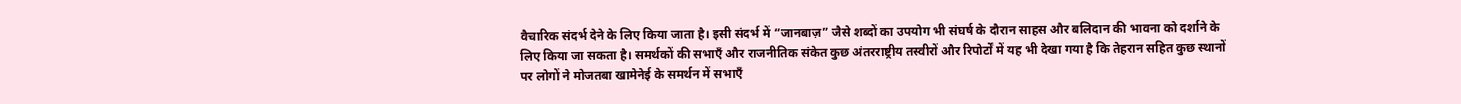वैचारिक संदर्भ देने के लिए किया जाता है। इसी संदर्भ में “जानबाज़” जैसे शब्दों का उपयोग भी संघर्ष के दौरान साहस और बलिदान की भावना को दर्शाने के लिए किया जा सकता है। समर्थकों की सभाएँ और राजनीतिक संकेत कुछ अंतरराष्ट्रीय तस्वीरों और रिपोर्टों में यह भी देखा गया है कि तेहरान सहित कुछ स्थानों पर लोगों ने मोजतबा खामेनेई के समर्थन में सभाएँ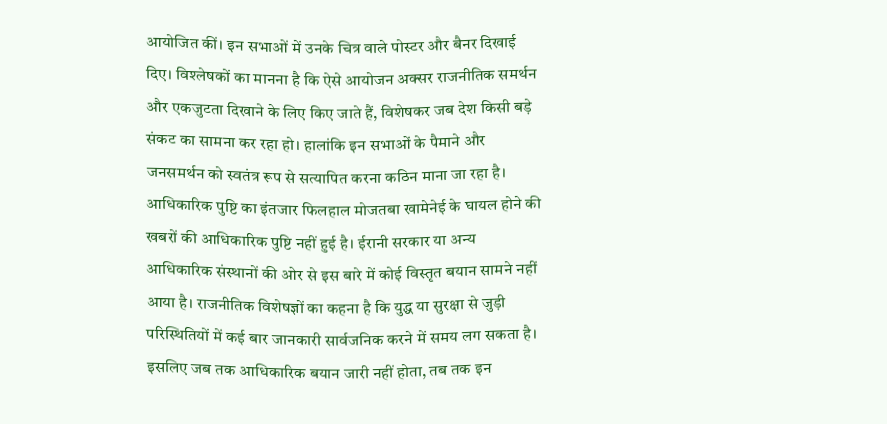आयोजित कीं। इन सभाओं में उनके चित्र वाले पोस्टर और बैनर दिखाई दिए। विश्लेषकों का मानना है कि ऐसे आयोजन अक्सर राजनीतिक समर्थन और एकजुटता दिखाने के लिए किए जाते हैं, विशेषकर जब देश किसी बड़े संकट का सामना कर रहा हो। हालांकि इन सभाओं के पैमाने और जनसमर्थन को स्वतंत्र रूप से सत्यापित करना कठिन माना जा रहा है। आधिकारिक पुष्टि का इंतजार फिलहाल मोजतबा खामेनेई के घायल होने की खबरों की आधिकारिक पुष्टि नहीं हुई है। ईरानी सरकार या अन्य आधिकारिक संस्थानों की ओर से इस बारे में कोई विस्तृत बयान सामने नहीं आया है। राजनीतिक विशेषज्ञों का कहना है कि युद्ध या सुरक्षा से जुड़ी परिस्थितियों में कई बार जानकारी सार्वजनिक करने में समय लग सकता है। इसलिए जब तक आधिकारिक बयान जारी नहीं होता, तब तक इन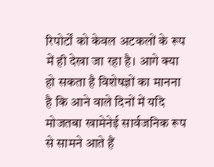रिपोर्टों को केवल अटकलों के रूप में ही देखा जा रहा है। आगे क्या हो सकता है विशेषज्ञों का मानना है कि आने वाले दिनों में यदि मोजतबा खामेनेई सार्वजनिक रूप से सामने आते हैं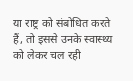या राष्ट्र को संबोधित करते हैं, तो इससे उनके स्वास्थ्य को लेकर चल रही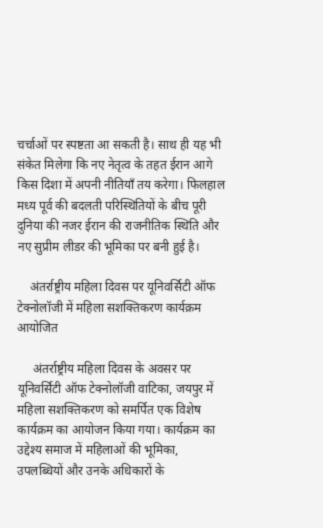चर्चाओं पर स्पष्टता आ सकती है। साथ ही यह भी संकेत मिलेगा कि नए नेतृत्व के तहत ईरान आगे किस दिशा में अपनी नीतियाँ तय करेगा। फिलहाल मध्य पूर्व की बदलती परिस्थितियों के बीच पूरी दुनिया की नजर ईरान की राजनीतिक स्थिति और नए सुप्रीम लीडर की भूमिका पर बनी हुई है।

    अंतर्राष्ट्रीय महिला दिवस पर यूनिवर्सिटी ऑफ टेक्नोलॉजी में महिला सशक्तिकरण कार्यक्रम आयोजित

     अंतर्राष्ट्रीय महिला दिवस के अवसर पर यूनिवर्सिटी ऑफ टेक्नोलॉजी वाटिका, जयपुर में महिला सशक्तिकरण को समर्पित एक विशेष कार्यक्रम का आयोजन किया गया। कार्यक्रम का उद्देश्य समाज में महिलाओं की भूमिका, उपलब्धियों और उनके अधिकारों के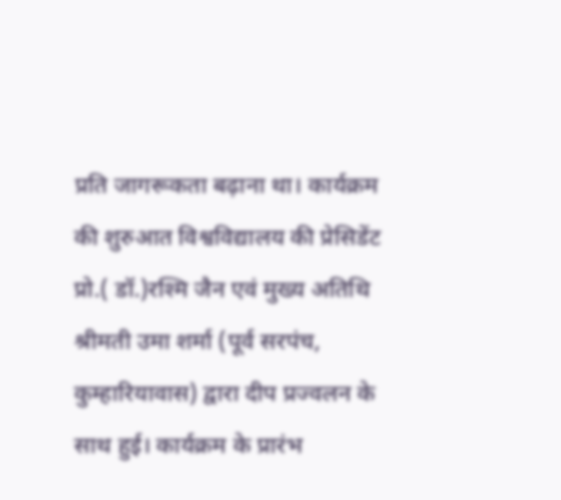प्रति जागरूकता बढ़ाना था। कार्यक्रम की शुरुआत विश्वविद्यालय की प्रेसिडेंट प्रो.( डॉ.)रश्मि जैन एवं मुख्य अतिथि श्रीमती उमा शर्मा (पूर्व सरपंच, कुम्हारियावास) द्वारा दीप प्रज्वलन के साथ हुई। कार्यक्रम के प्रारंभ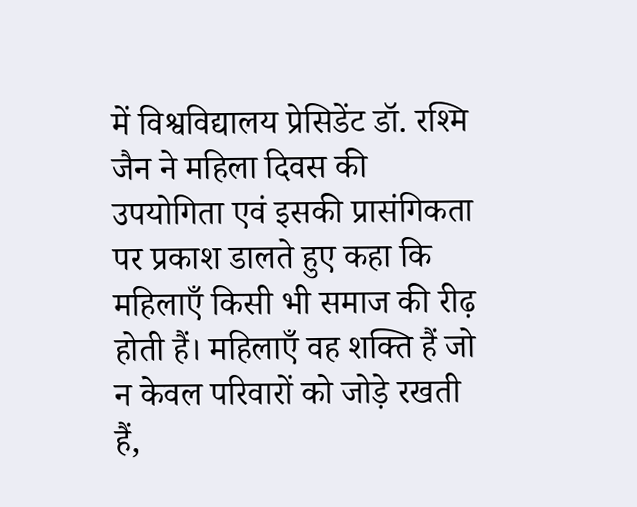में विश्वविद्यालय प्रेसिडेंट डॉ. रश्मि जैन ने महिला दिवस की उपयोगिता एवं इसकी प्रासंगिकता पर प्रकाश डालते हुए कहा कि महिलाएँ किसी भी समाज की रीढ़ होती हैं। महिलाएँ वह शक्ति हैं जो न केवल परिवारों को जोड़े रखती हैं,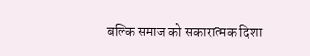बल्कि समाज को सकारात्मक दिशा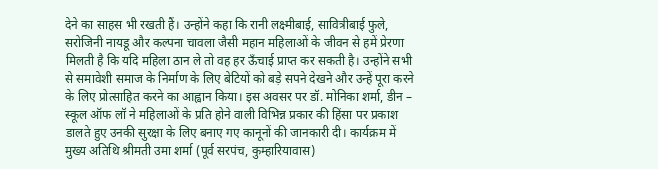देने का साहस भी रखती हैं। उन्होंने कहा कि रानी लक्ष्मीबाई, सावित्रीबाई फुले, सरोजिनी नायडू और कल्पना चावला जैसी महान महिलाओं के जीवन से हमें प्रेरणा मिलती है कि यदि महिला ठान ले तो वह हर ऊँचाई प्राप्त कर सकती है। उन्होंने सभी से समावेशी समाज के निर्माण के लिए बेटियों को बड़े सपने देखने और उन्हें पूरा करने के लिए प्रोत्साहित करने का आह्वान किया। इस अवसर पर डॉ. मोनिका शर्मा, डीन – स्कूल ऑफ लॉ ने महिलाओं के प्रति होने वाली विभिन्न प्रकार की हिंसा पर प्रकाश डालते हुए उनकी सुरक्षा के लिए बनाए गए कानूनों की जानकारी दी। कार्यक्रम में मुख्य अतिथि श्रीमती उमा शर्मा (पूर्व सरपंच, कुम्हारियावास)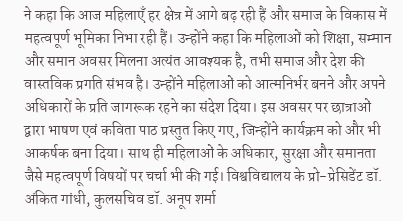ने कहा कि आज महिलाएँ हर क्षेत्र में आगे बढ़ रही हैं और समाज के विकास में महत्वपूर्ण भूमिका निभा रही हैं। उन्होंने कहा कि महिलाओं को शिक्षा, सम्मान और समान अवसर मिलना अत्यंत आवश्यक है, तभी समाज और देश की वास्तविक प्रगति संभव है। उन्होंने महिलाओं को आत्मनिर्भर बनने और अपने अधिकारों के प्रति जागरूक रहने का संदेश दिया। इस अवसर पर छात्राओं द्वारा भाषण एवं कविता पाठ प्रस्तुत किए गए, जिन्होंने कार्यक्रम को और भी आकर्षक बना दिया। साथ ही महिलाओं के अधिकार, सुरक्षा और समानता जैसे महत्वपूर्ण विषयों पर चर्चा भी की गई। विश्वविद्यालय के प्रो-प्रेसिडेंट डॉ. अंकित गांधी, कुलसचिव डॉ. अनूप शर्मा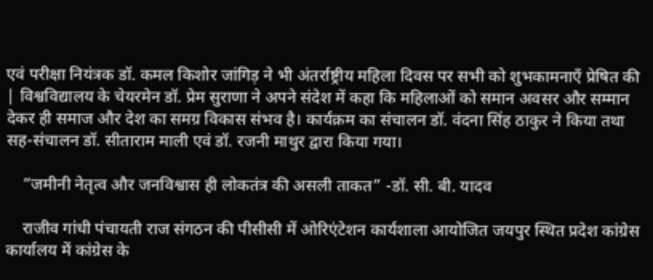एवं परीक्षा नियंत्रक डॉ. कमल किशोर जांगिड़ ने भी अंतर्राष्ट्रीय महिला दिवस पर सभी को शुभकामनाएँ प्रेषित की | विश्वविद्यालय के चेयरमेन डॉ. प्रेम सुराणा ने अपने संदेश में कहा कि महिलाओं को समान अवसर और सम्मान देकर ही समाज और देश का समग्र विकास संभव है। कार्यक्रम का संचालन डॉ. वंदना सिंह ठाकुर ने किया तथा सह-संचालन डॉ. सीताराम माली एवं डॉ. रजनी माथुर द्वारा किया गया।

    “जमीनी नेतृत्व और जनविश्वास ही लोकतंत्र की असली ताकत” -डॉ. सी. बी. यादव

    राजीव गांधी पंचायती राज संगठन की पीसीसी में ओरिएंटेशन कार्यशाला आयोजित जयपुर स्थित प्रदेश कांग्रेस कार्यालय में कांग्रेस के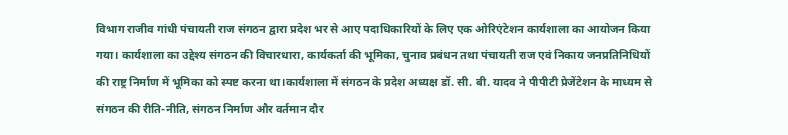विभाग राजीव गांधी पंचायती राज संगठन द्वारा प्रदेश भर से आए पदाधिकारियों के लिए एक ओरिएंटेशन कार्यशाला का आयोजन किया गया। कार्यशाला का उद्देश्य संगठन की विचारधारा, कार्यकर्ता की भूमिका, चुनाव प्रबंधन तथा पंचायती राज एवं निकाय जनप्रतिनिधियों की राष्ट्र निर्माण में भूमिका को स्पष्ट करना था।कार्यशाला में संगठन के प्रदेश अध्यक्ष डॉ. सी. बी. यादव ने पीपीटी प्रेजेंटेशन के माध्यम से संगठन की रीति-नीति, संगठन निर्माण और वर्तमान दौर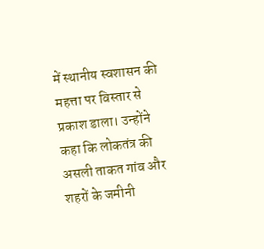में स्थानीय स्वशासन की महत्ता पर विस्तार से प्रकाश डाला। उन्होंने कहा कि लोकतंत्र की असली ताकत गांव और शहरों के जमीनी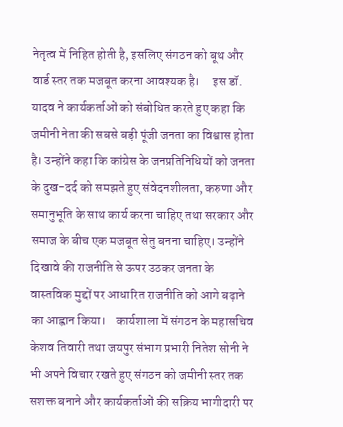नेतृत्व में निहित होती है, इसलिए संगठन को बूथ और वार्ड स्तर तक मजबूत करना आवश्यक है।     इस डॉ. यादव ने कार्यकर्ताओं को संबोधित करते हुए कहा कि जमीनी नेता की सबसे बड़ी पूंजी जनता का विश्वास होता है। उन्होंने कहा कि कांग्रेस के जनप्रतिनिधियों को जनता के दुख-दर्द को समझते हुए संवेदनशीलता, करुणा और समानुभूति के साथ कार्य करना चाहिए तथा सरकार और समाज के बीच एक मजबूत सेतु बनना चाहिए। उन्होंने दिखावे की राजनीति से ऊपर उठकर जनता के वास्तविक मुद्दों पर आधारित राजनीति को आगे बढ़ाने का आह्वान किया।    कार्यशाला में संगठन के महासचिव केशव तिवारी तथा जयपुर संभाग प्रभारी नितेश सोनी ने भी अपने विचार रखते हुए संगठन को जमीनी स्तर तक सशक्त बनाने और कार्यकर्ताओं की सक्रिय भागीदारी पर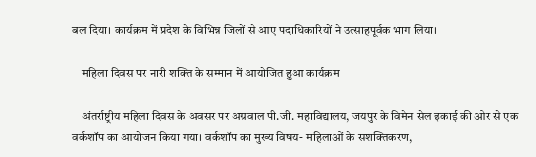बल दिया। कार्यक्रम में प्रदेश के विभिन्न जिलों से आए पदाधिकारियों ने उत्साहपूर्वक भाग लिया।

    महिला दिवस पर नारी शक्ति के सम्मान में आयोजित हुआ कार्यक्रम

    अंतर्राष्ट्रीय महिला दिवस के अवसर पर अग्रवाल पी.जी. महाविद्यालय, जयपुर के विमेन सेल इकाई की ओर से एक वर्कशॉप का आयोजन किया गया। वर्कशॉप का मुख्य विषय- महिलाओं के सशक्तिकरण,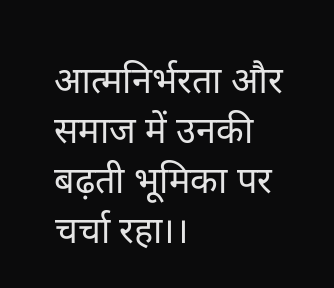आत्मनिर्भरता और समाज में उनकी बढ़ती भूमिका पर चर्चा रहा।।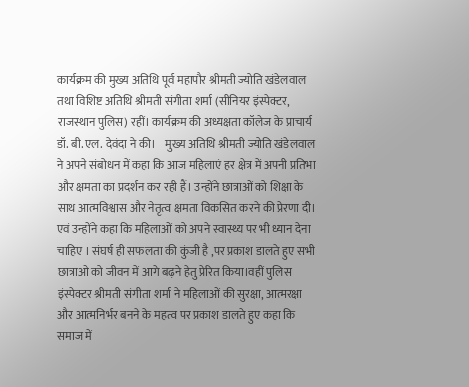कार्यक्रम की मुख्य अतिथि पूर्व महापौर श्रीमती ज्योति खंडेलवाल तथा विशिष्ट अतिथि श्रीमती संगीता शर्मा (सीनियर इंस्पेक्टर, राजस्थान पुलिस) रहीं। कार्यक्रम की अध्यक्षता कॉलेज के प्राचार्य डॉ. बी.एल. देवंदा ने की।    मुख्य अतिथि श्रीमती ज्योति खंडेलवाल ने अपने संबोधन में कहा कि आज महिलाएं हर क्षेत्र में अपनी प्रतिभा और क्षमता का प्रदर्शन कर रही हैं। उन्होंने छात्राओं को शिक्षा के साथ आत्मविश्वास और नेतृत्व क्षमता विकसित करने की प्रेरणा दी। एवं उन्होंने कहा कि महिलाओं को अपने स्वास्थ्य पर भी ध्यान देना चाहिए । संघर्ष ही सफलता की कुंजी है ,पर प्रकाश डालते हुए सभी छात्राओ को जीवन में आगे बढ़ने हेतु प्रेरित किया।वहीं पुलिस इंस्पेक्टर श्रीमती संगीता शर्मा ने महिलाओं की सुरक्षा, आत्मरक्षा और आत्मनिर्भर बनने के महत्व पर प्रकाश डालते हुए कहा कि समाज में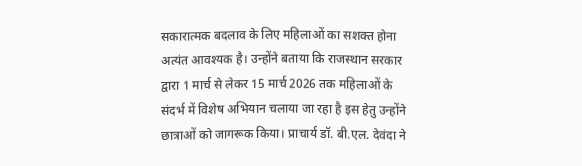सकारात्मक बदलाव के लिए महिलाओं का सशक्त होना अत्यंत आवश्यक है। उन्होंने बताया कि राजस्थान सरकार द्वारा 1 मार्च से लेकर 15 मार्च 2026 तक महिलाओं के संदर्भ में विशेष अभियान चलाया जा रहा है इस हेतु उन्होंने छात्राओं को जागरूक किया। प्राचार्य डॉ. बी.एल. देवंदा ने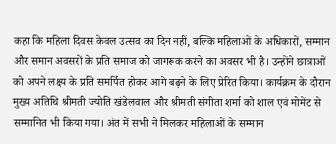कहा कि महिला दिवस केवल उत्सव का दिन नहीं, बल्कि महिलाओं के अधिकारों, सम्मान और समान अवसरों के प्रति समाज को जागरूक करने का अवसर भी है। उन्होंने छात्राओं को अपने लक्ष्य के प्रति समर्पित होकर आगे बढ़ने के लिए प्रेरित किया। कार्यक्रम के दौरान मुख्य अतिथि श्रीमती ज्योति खंडेलवाल और श्रीमती संगीता शर्मा को शाल एवं मोमेंट से सम्मानित भी किया गया। अंत में सभी ने मिलकर महिलाओं के सम्मान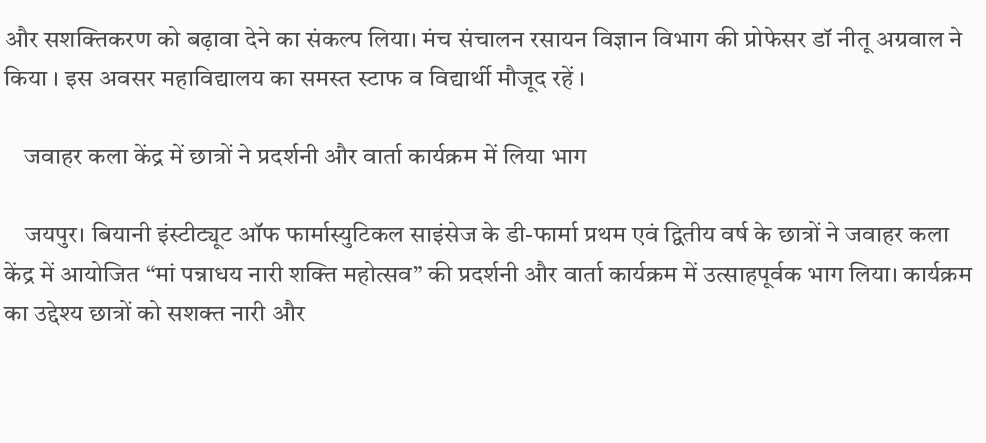और सशक्तिकरण को बढ़ावा देने का संकल्प लिया। मंच संचालन रसायन विज्ञान विभाग की प्रोफेसर डॉ नीतू अग्रवाल ने किया । इस अवसर महाविद्यालय का समस्त स्टाफ व विद्यार्थी मौजूद रहें ।

    जवाहर कला केंद्र में छात्रों ने प्रदर्शनी और वार्ता कार्यक्रम में लिया भाग

    जयपुर। बियानी इंस्टीट्यूट ऑफ फार्मास्युटिकल साइंसेज के डी-फार्मा प्रथम एवं द्वितीय वर्ष के छात्रों ने जवाहर कला केंद्र में आयोजित “मां पन्नाधय नारी शक्ति महोत्सव” की प्रदर्शनी और वार्ता कार्यक्रम में उत्साहपूर्वक भाग लिया। कार्यक्रम का उद्देश्य छात्रों को सशक्त नारी और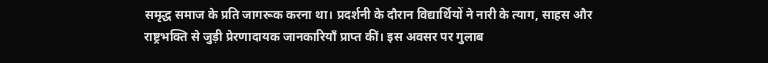समृद्ध समाज के प्रति जागरूक करना था। प्रदर्शनी के दौरान विद्यार्थियों ने नारी के त्याग, साहस और राष्ट्रभक्ति से जुड़ी प्रेरणादायक जानकारियाँ प्राप्त कीं। इस अवसर पर गुलाब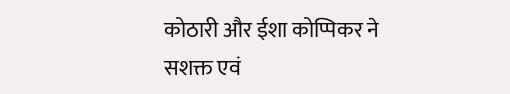कोठारी और ईशा कोप्पिकर ने सशक्त एवं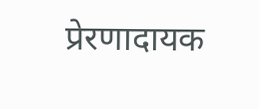प्रेरणादायक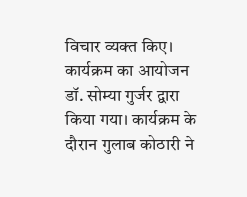विचार व्यक्त किए। कार्यक्रम का आयोजन डॉ. सोम्या गुर्जर द्वारा किया गया। कार्यक्रम के दौरान गुलाब कोठारी ने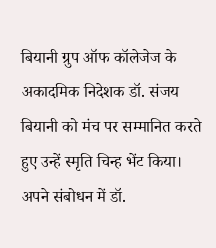बियानी ग्रुप ऑफ कॉलेजेज के अकादमिक निदेशक डॉ. संजय बियानी को मंच पर सम्मानित करते हुए उन्हें स्मृति चिन्ह भेंट किया। अपने संबोधन में डॉ.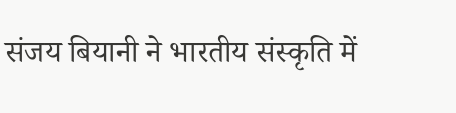संजय बियानी ने भारतीय संस्कृति में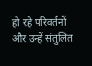हो रहे परिवर्तनों और उन्हें संतुलित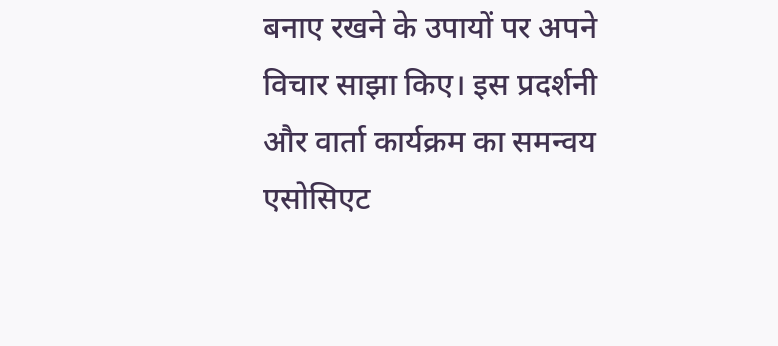बनाए रखने के उपायों पर अपने विचार साझा किए। इस प्रदर्शनी और वार्ता कार्यक्रम का समन्वय एसोसिएट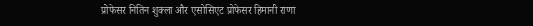प्रोफेसर नितिन शुक्ला और एसोसिएट प्रोफेसर हिमानी राणा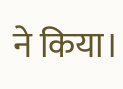ने किया।